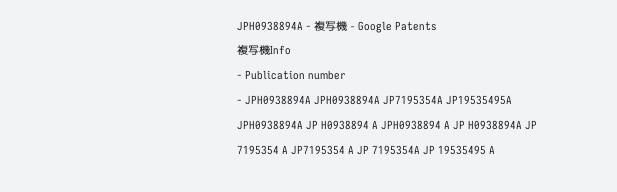JPH0938894A - 複写機 - Google Patents
複写機Info
- Publication number
- JPH0938894A JPH0938894A JP7195354A JP19535495A JPH0938894A JP H0938894 A JPH0938894 A JP H0938894A JP 7195354 A JP7195354 A JP 7195354A JP 19535495 A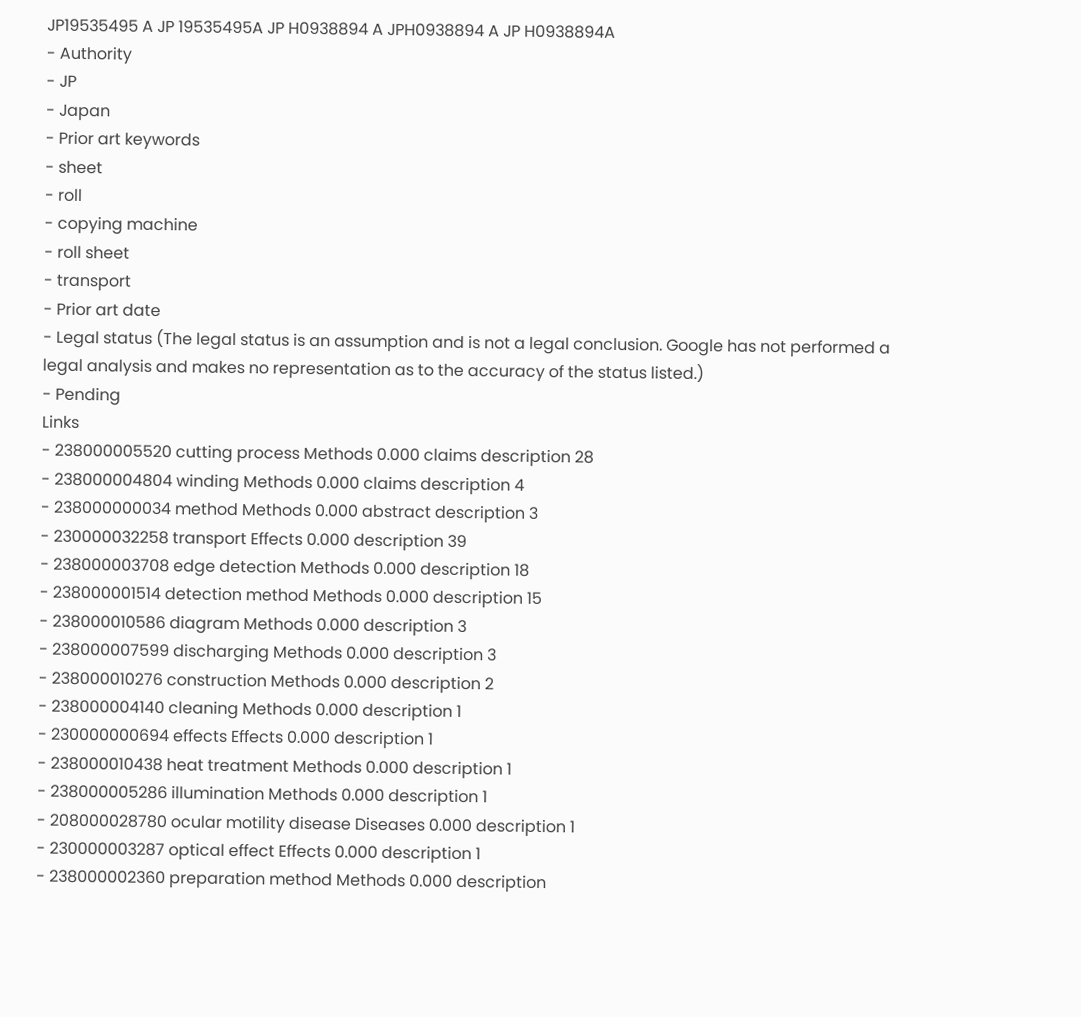JP19535495 A JP 19535495A JP H0938894 A JPH0938894 A JP H0938894A
- Authority
- JP
- Japan
- Prior art keywords
- sheet
- roll
- copying machine
- roll sheet
- transport
- Prior art date
- Legal status (The legal status is an assumption and is not a legal conclusion. Google has not performed a legal analysis and makes no representation as to the accuracy of the status listed.)
- Pending
Links
- 238000005520 cutting process Methods 0.000 claims description 28
- 238000004804 winding Methods 0.000 claims description 4
- 238000000034 method Methods 0.000 abstract description 3
- 230000032258 transport Effects 0.000 description 39
- 238000003708 edge detection Methods 0.000 description 18
- 238000001514 detection method Methods 0.000 description 15
- 238000010586 diagram Methods 0.000 description 3
- 238000007599 discharging Methods 0.000 description 3
- 238000010276 construction Methods 0.000 description 2
- 238000004140 cleaning Methods 0.000 description 1
- 230000000694 effects Effects 0.000 description 1
- 238000010438 heat treatment Methods 0.000 description 1
- 238000005286 illumination Methods 0.000 description 1
- 208000028780 ocular motility disease Diseases 0.000 description 1
- 230000003287 optical effect Effects 0.000 description 1
- 238000002360 preparation method Methods 0.000 description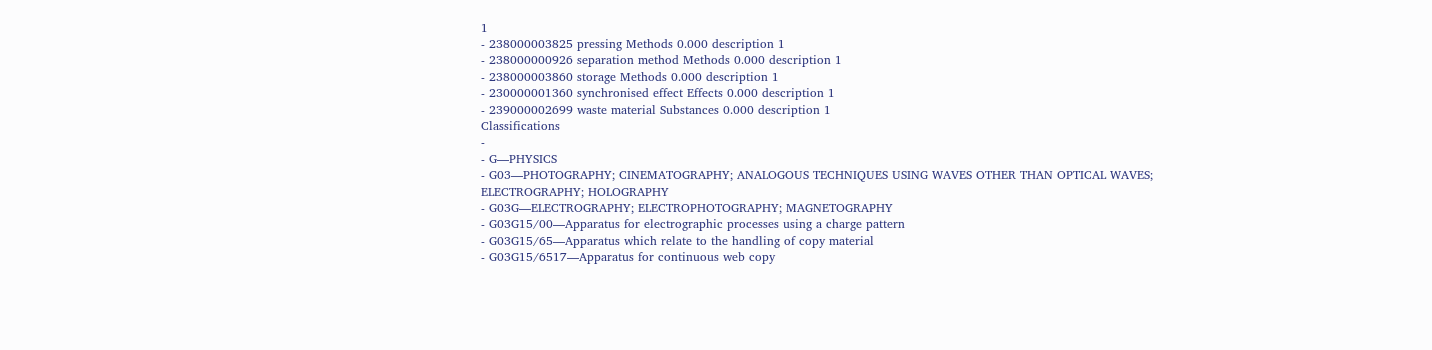1
- 238000003825 pressing Methods 0.000 description 1
- 238000000926 separation method Methods 0.000 description 1
- 238000003860 storage Methods 0.000 description 1
- 230000001360 synchronised effect Effects 0.000 description 1
- 239000002699 waste material Substances 0.000 description 1
Classifications
-
- G—PHYSICS
- G03—PHOTOGRAPHY; CINEMATOGRAPHY; ANALOGOUS TECHNIQUES USING WAVES OTHER THAN OPTICAL WAVES; ELECTROGRAPHY; HOLOGRAPHY
- G03G—ELECTROGRAPHY; ELECTROPHOTOGRAPHY; MAGNETOGRAPHY
- G03G15/00—Apparatus for electrographic processes using a charge pattern
- G03G15/65—Apparatus which relate to the handling of copy material
- G03G15/6517—Apparatus for continuous web copy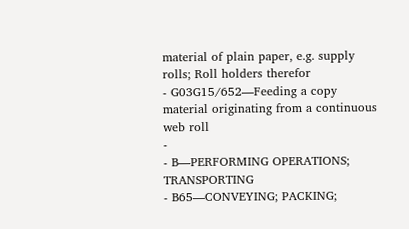material of plain paper, e.g. supply rolls; Roll holders therefor
- G03G15/652—Feeding a copy material originating from a continuous web roll
-
- B—PERFORMING OPERATIONS; TRANSPORTING
- B65—CONVEYING; PACKING;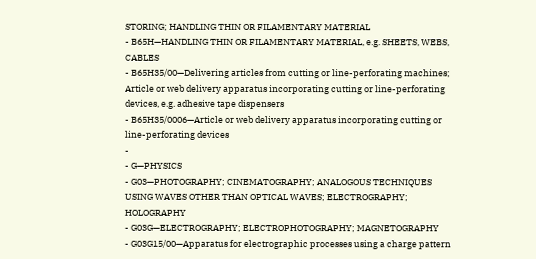STORING; HANDLING THIN OR FILAMENTARY MATERIAL
- B65H—HANDLING THIN OR FILAMENTARY MATERIAL, e.g. SHEETS, WEBS, CABLES
- B65H35/00—Delivering articles from cutting or line-perforating machines; Article or web delivery apparatus incorporating cutting or line-perforating devices, e.g. adhesive tape dispensers
- B65H35/0006—Article or web delivery apparatus incorporating cutting or line-perforating devices
-
- G—PHYSICS
- G03—PHOTOGRAPHY; CINEMATOGRAPHY; ANALOGOUS TECHNIQUES USING WAVES OTHER THAN OPTICAL WAVES; ELECTROGRAPHY; HOLOGRAPHY
- G03G—ELECTROGRAPHY; ELECTROPHOTOGRAPHY; MAGNETOGRAPHY
- G03G15/00—Apparatus for electrographic processes using a charge pattern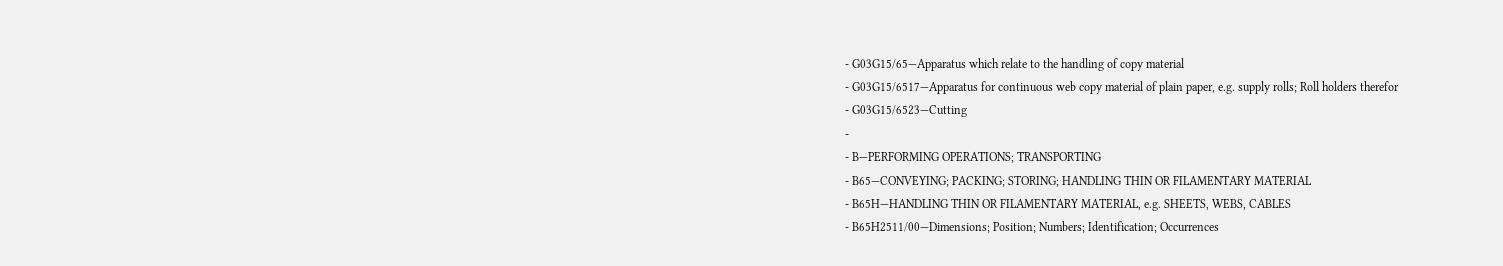- G03G15/65—Apparatus which relate to the handling of copy material
- G03G15/6517—Apparatus for continuous web copy material of plain paper, e.g. supply rolls; Roll holders therefor
- G03G15/6523—Cutting
-
- B—PERFORMING OPERATIONS; TRANSPORTING
- B65—CONVEYING; PACKING; STORING; HANDLING THIN OR FILAMENTARY MATERIAL
- B65H—HANDLING THIN OR FILAMENTARY MATERIAL, e.g. SHEETS, WEBS, CABLES
- B65H2511/00—Dimensions; Position; Numbers; Identification; Occurrences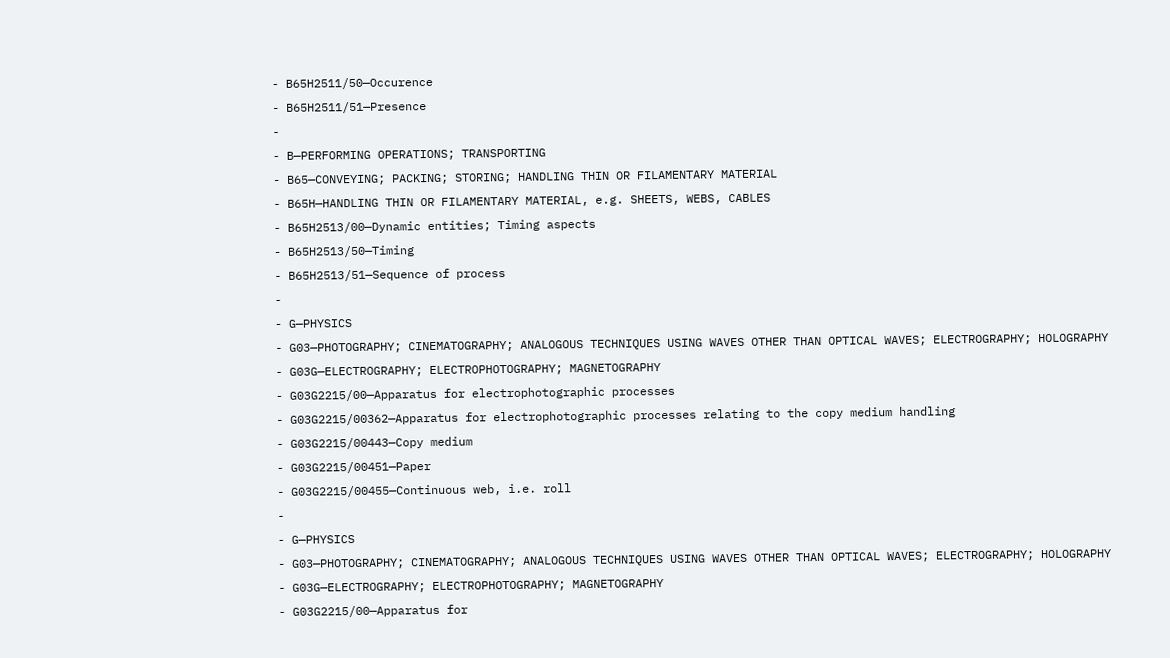- B65H2511/50—Occurence
- B65H2511/51—Presence
-
- B—PERFORMING OPERATIONS; TRANSPORTING
- B65—CONVEYING; PACKING; STORING; HANDLING THIN OR FILAMENTARY MATERIAL
- B65H—HANDLING THIN OR FILAMENTARY MATERIAL, e.g. SHEETS, WEBS, CABLES
- B65H2513/00—Dynamic entities; Timing aspects
- B65H2513/50—Timing
- B65H2513/51—Sequence of process
-
- G—PHYSICS
- G03—PHOTOGRAPHY; CINEMATOGRAPHY; ANALOGOUS TECHNIQUES USING WAVES OTHER THAN OPTICAL WAVES; ELECTROGRAPHY; HOLOGRAPHY
- G03G—ELECTROGRAPHY; ELECTROPHOTOGRAPHY; MAGNETOGRAPHY
- G03G2215/00—Apparatus for electrophotographic processes
- G03G2215/00362—Apparatus for electrophotographic processes relating to the copy medium handling
- G03G2215/00443—Copy medium
- G03G2215/00451—Paper
- G03G2215/00455—Continuous web, i.e. roll
-
- G—PHYSICS
- G03—PHOTOGRAPHY; CINEMATOGRAPHY; ANALOGOUS TECHNIQUES USING WAVES OTHER THAN OPTICAL WAVES; ELECTROGRAPHY; HOLOGRAPHY
- G03G—ELECTROGRAPHY; ELECTROPHOTOGRAPHY; MAGNETOGRAPHY
- G03G2215/00—Apparatus for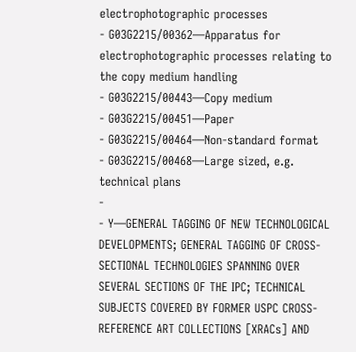electrophotographic processes
- G03G2215/00362—Apparatus for electrophotographic processes relating to the copy medium handling
- G03G2215/00443—Copy medium
- G03G2215/00451—Paper
- G03G2215/00464—Non-standard format
- G03G2215/00468—Large sized, e.g. technical plans
-
- Y—GENERAL TAGGING OF NEW TECHNOLOGICAL DEVELOPMENTS; GENERAL TAGGING OF CROSS-SECTIONAL TECHNOLOGIES SPANNING OVER SEVERAL SECTIONS OF THE IPC; TECHNICAL SUBJECTS COVERED BY FORMER USPC CROSS-REFERENCE ART COLLECTIONS [XRACs] AND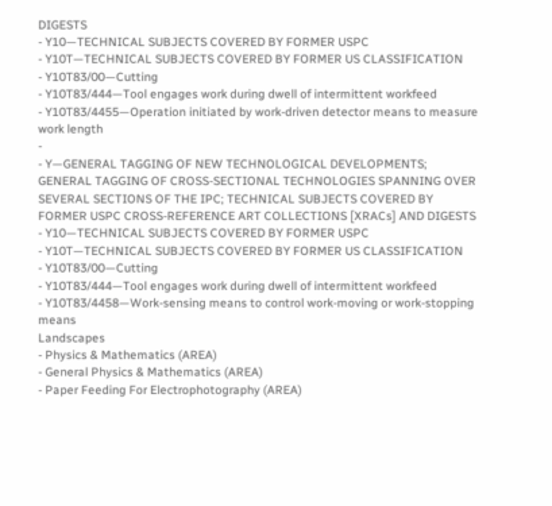DIGESTS
- Y10—TECHNICAL SUBJECTS COVERED BY FORMER USPC
- Y10T—TECHNICAL SUBJECTS COVERED BY FORMER US CLASSIFICATION
- Y10T83/00—Cutting
- Y10T83/444—Tool engages work during dwell of intermittent workfeed
- Y10T83/4455—Operation initiated by work-driven detector means to measure work length
-
- Y—GENERAL TAGGING OF NEW TECHNOLOGICAL DEVELOPMENTS; GENERAL TAGGING OF CROSS-SECTIONAL TECHNOLOGIES SPANNING OVER SEVERAL SECTIONS OF THE IPC; TECHNICAL SUBJECTS COVERED BY FORMER USPC CROSS-REFERENCE ART COLLECTIONS [XRACs] AND DIGESTS
- Y10—TECHNICAL SUBJECTS COVERED BY FORMER USPC
- Y10T—TECHNICAL SUBJECTS COVERED BY FORMER US CLASSIFICATION
- Y10T83/00—Cutting
- Y10T83/444—Tool engages work during dwell of intermittent workfeed
- Y10T83/4458—Work-sensing means to control work-moving or work-stopping means
Landscapes
- Physics & Mathematics (AREA)
- General Physics & Mathematics (AREA)
- Paper Feeding For Electrophotography (AREA)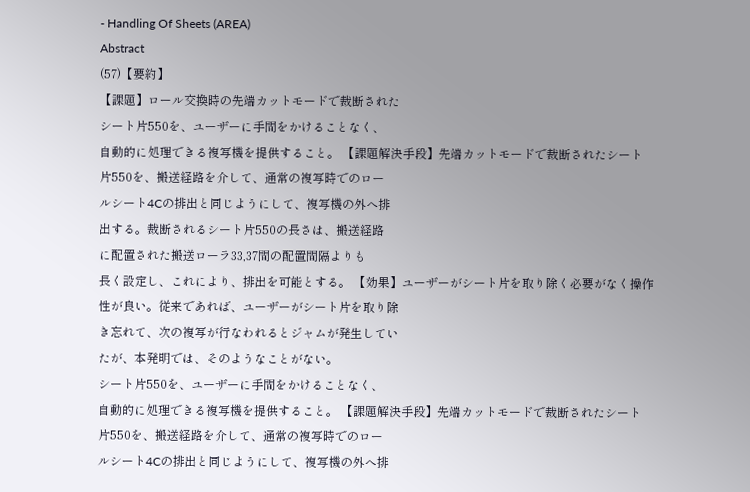- Handling Of Sheets (AREA)
Abstract
(57)【要約】
【課題】ロール交換時の先端カットモードで裁断された
シート片550を、ユーザーに手間をかけることなく、
自動的に処理できる複写機を提供すること。 【課題解決手段】先端カットモードで裁断されたシート
片550を、搬送経路を介して、通常の複写時でのロー
ルシート4Cの排出と同じようにして、複写機の外へ排
出する。裁断されるシート片550の長さは、搬送経路
に配置された搬送ローラ33,37間の配置間隔よりも
長く設定し、これにより、排出を可能とする。 【効果】ユーザーがシート片を取り除く必要がなく操作
性が良い。従来であれば、ユーザーがシート片を取り除
き忘れて、次の複写が行なわれるとジャムが発生してい
たが、本発明では、そのようなことがない。
シート片550を、ユーザーに手間をかけることなく、
自動的に処理できる複写機を提供すること。 【課題解決手段】先端カットモードで裁断されたシート
片550を、搬送経路を介して、通常の複写時でのロー
ルシート4Cの排出と同じようにして、複写機の外へ排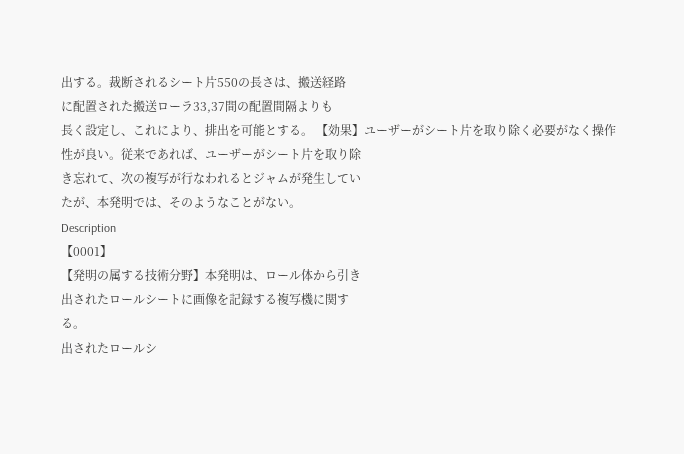出する。裁断されるシート片550の長さは、搬送経路
に配置された搬送ローラ33,37間の配置間隔よりも
長く設定し、これにより、排出を可能とする。 【効果】ユーザーがシート片を取り除く必要がなく操作
性が良い。従来であれば、ユーザーがシート片を取り除
き忘れて、次の複写が行なわれるとジャムが発生してい
たが、本発明では、そのようなことがない。
Description
【0001】
【発明の属する技術分野】本発明は、ロール体から引き
出されたロールシートに画像を記録する複写機に関す
る。
出されたロールシ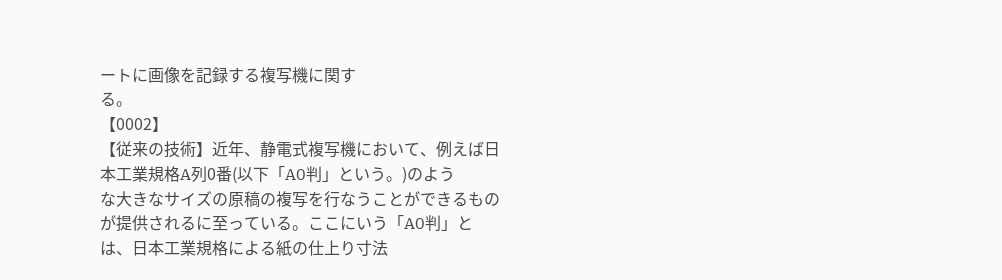ートに画像を記録する複写機に関す
る。
【0002】
【従来の技術】近年、静電式複写機において、例えば日
本工業規格A列0番(以下「A0判」という。)のよう
な大きなサイズの原稿の複写を行なうことができるもの
が提供されるに至っている。ここにいう「A0判」と
は、日本工業規格による紙の仕上り寸法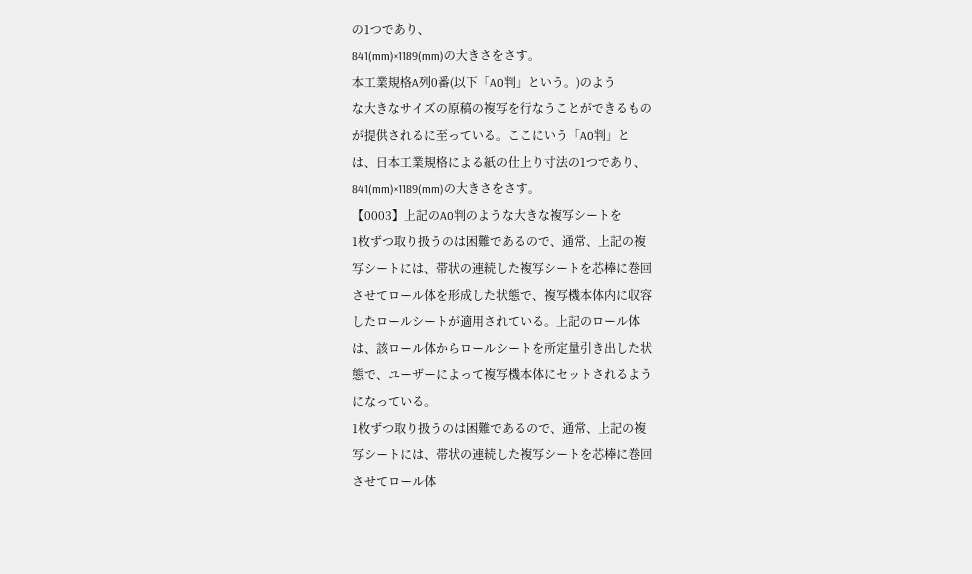の1つであり、
841(mm)×1189(mm)の大きさをさす。
本工業規格A列0番(以下「A0判」という。)のよう
な大きなサイズの原稿の複写を行なうことができるもの
が提供されるに至っている。ここにいう「A0判」と
は、日本工業規格による紙の仕上り寸法の1つであり、
841(mm)×1189(mm)の大きさをさす。
【0003】上記のA0判のような大きな複写シートを
1枚ずつ取り扱うのは困難であるので、通常、上記の複
写シートには、帯状の連続した複写シートを芯棒に巻回
させてロール体を形成した状態で、複写機本体内に収容
したロールシートが適用されている。上記のロール体
は、該ロール体からロールシートを所定量引き出した状
態で、ユーザーによって複写機本体にセットされるよう
になっている。
1枚ずつ取り扱うのは困難であるので、通常、上記の複
写シートには、帯状の連続した複写シートを芯棒に巻回
させてロール体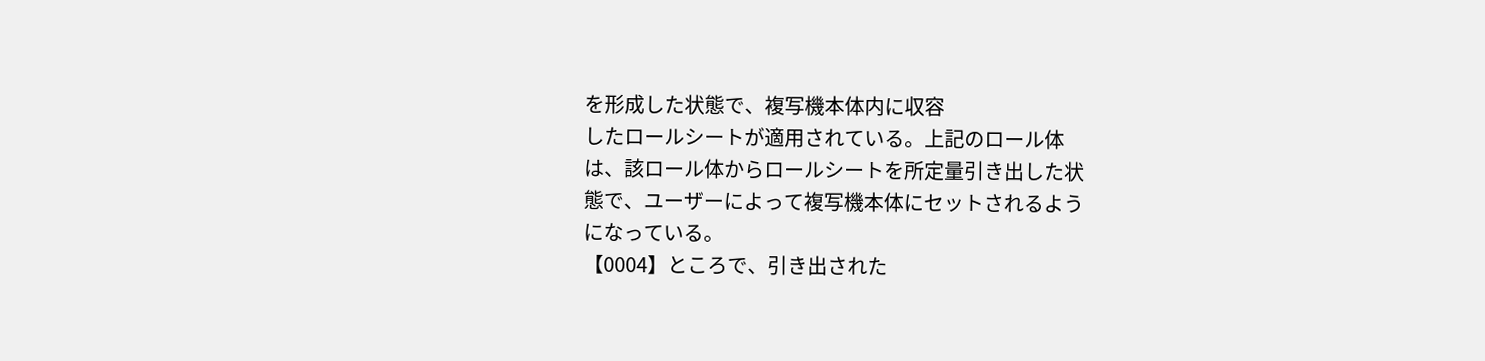を形成した状態で、複写機本体内に収容
したロールシートが適用されている。上記のロール体
は、該ロール体からロールシートを所定量引き出した状
態で、ユーザーによって複写機本体にセットされるよう
になっている。
【0004】ところで、引き出された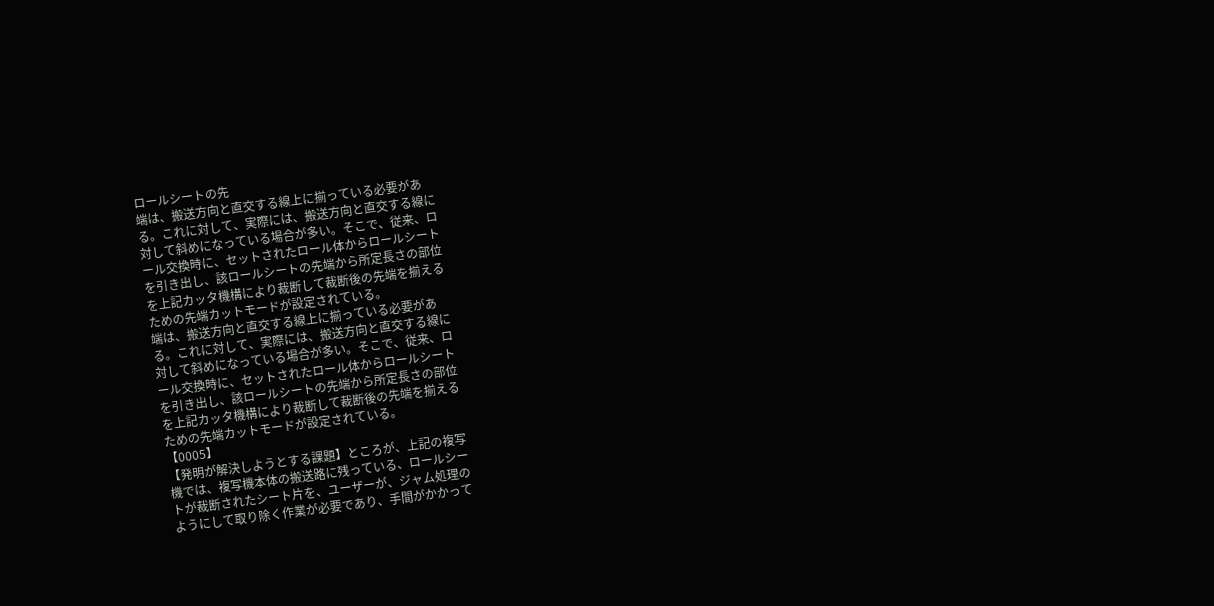ロールシートの先
端は、搬送方向と直交する線上に揃っている必要があ
る。これに対して、実際には、搬送方向と直交する線に
対して斜めになっている場合が多い。そこで、従来、ロ
ール交換時に、セットされたロール体からロールシート
を引き出し、該ロールシートの先端から所定長さの部位
を上記カッタ機構により裁断して裁断後の先端を揃える
ための先端カットモードが設定されている。
端は、搬送方向と直交する線上に揃っている必要があ
る。これに対して、実際には、搬送方向と直交する線に
対して斜めになっている場合が多い。そこで、従来、ロ
ール交換時に、セットされたロール体からロールシート
を引き出し、該ロールシートの先端から所定長さの部位
を上記カッタ機構により裁断して裁断後の先端を揃える
ための先端カットモードが設定されている。
【0005】
【発明が解決しようとする課題】ところが、上記の複写
機では、複写機本体の搬送路に残っている、ロールシー
トが裁断されたシート片を、ユーザーが、ジャム処理の
ようにして取り除く作業が必要であり、手間がかかって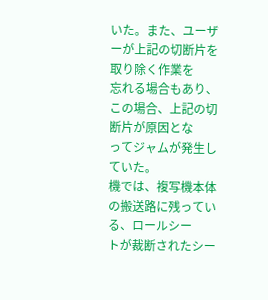いた。また、ユーザーが上記の切断片を取り除く作業を
忘れる場合もあり、この場合、上記の切断片が原因とな
ってジャムが発生していた。
機では、複写機本体の搬送路に残っている、ロールシー
トが裁断されたシー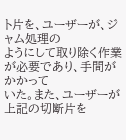ト片を、ユーザーが、ジャム処理の
ようにして取り除く作業が必要であり、手間がかかって
いた。また、ユーザーが上記の切断片を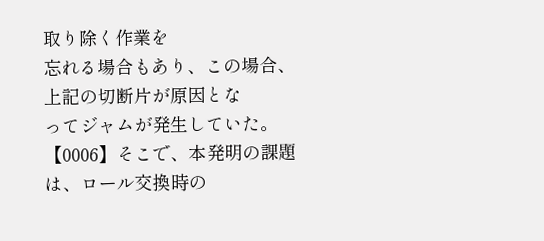取り除く作業を
忘れる場合もあり、この場合、上記の切断片が原因とな
ってジャムが発生していた。
【0006】そこで、本発明の課題は、ロール交換時の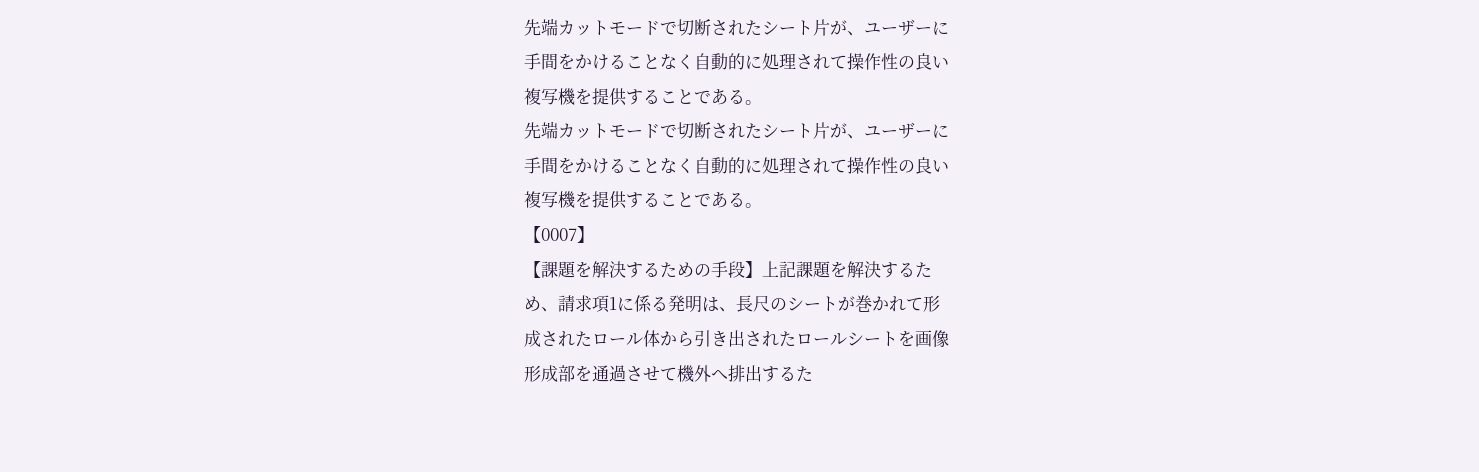先端カットモードで切断されたシート片が、ユーザーに
手間をかけることなく自動的に処理されて操作性の良い
複写機を提供することである。
先端カットモードで切断されたシート片が、ユーザーに
手間をかけることなく自動的に処理されて操作性の良い
複写機を提供することである。
【0007】
【課題を解決するための手段】上記課題を解決するた
め、請求項1に係る発明は、長尺のシートが巻かれて形
成されたロール体から引き出されたロールシートを画像
形成部を通過させて機外へ排出するた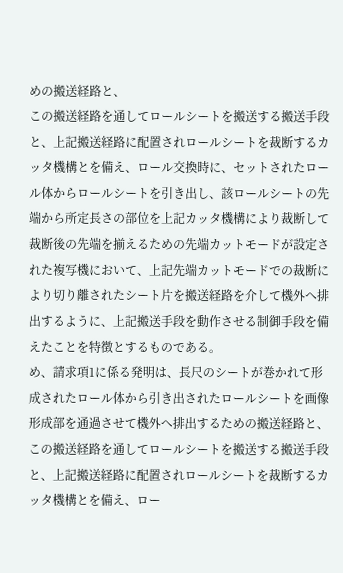めの搬送経路と、
この搬送経路を通してロールシートを搬送する搬送手段
と、上記搬送経路に配置されロールシートを裁断するカ
ッタ機構とを備え、ロール交換時に、セットされたロー
ル体からロールシートを引き出し、該ロールシートの先
端から所定長さの部位を上記カッタ機構により裁断して
裁断後の先端を揃えるための先端カットモードが設定さ
れた複写機において、上記先端カットモードでの裁断に
より切り離されたシート片を搬送経路を介して機外へ排
出するように、上記搬送手段を動作させる制御手段を備
えたことを特徴とするものである。
め、請求項1に係る発明は、長尺のシートが巻かれて形
成されたロール体から引き出されたロールシートを画像
形成部を通過させて機外へ排出するための搬送経路と、
この搬送経路を通してロールシートを搬送する搬送手段
と、上記搬送経路に配置されロールシートを裁断するカ
ッタ機構とを備え、ロー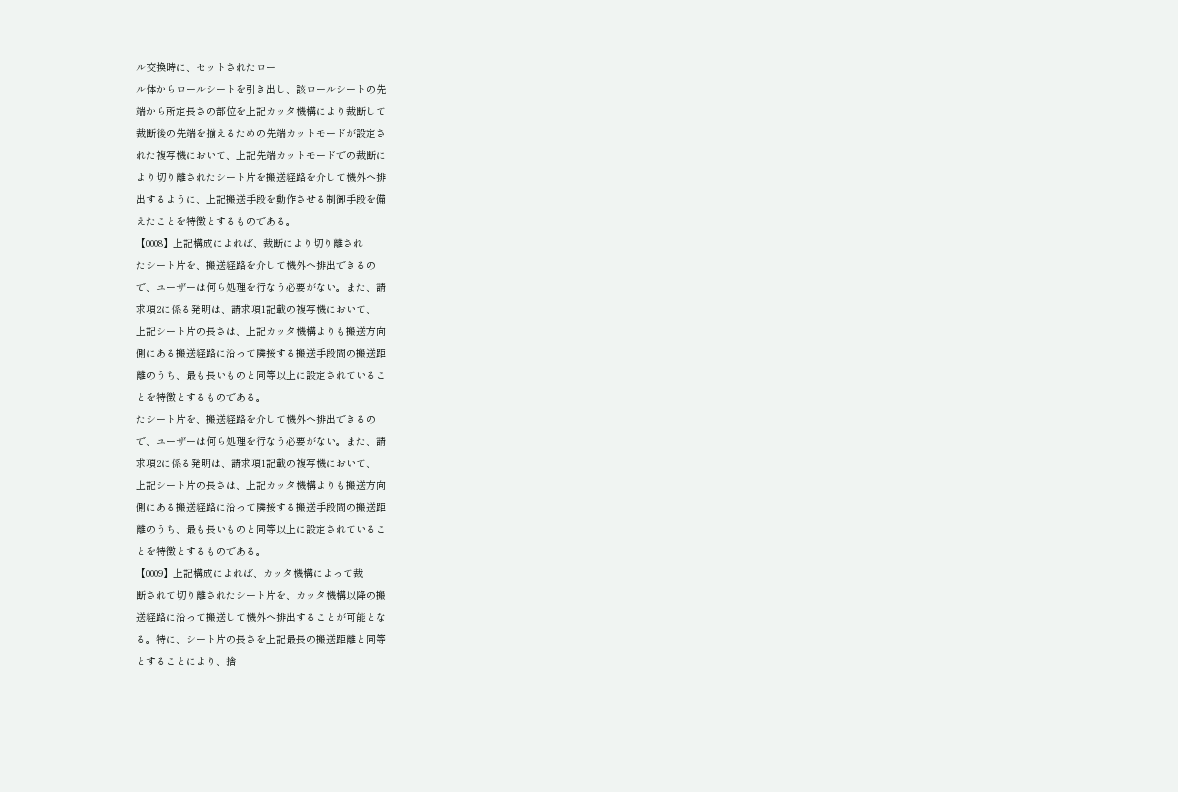ル交換時に、セットされたロー
ル体からロールシートを引き出し、該ロールシートの先
端から所定長さの部位を上記カッタ機構により裁断して
裁断後の先端を揃えるための先端カットモードが設定さ
れた複写機において、上記先端カットモードでの裁断に
より切り離されたシート片を搬送経路を介して機外へ排
出するように、上記搬送手段を動作させる制御手段を備
えたことを特徴とするものである。
【0008】上記構成によれば、裁断により切り離され
たシート片を、搬送経路を介して機外へ排出できるの
で、ユーザーは何ら処理を行なう必要がない。また、請
求項2に係る発明は、請求項1記載の複写機において、
上記シート片の長さは、上記カッタ機構よりも搬送方向
側にある搬送経路に沿って隣接する搬送手段間の搬送距
離のうち、最も長いものと同等以上に設定されているこ
とを特徴とするものである。
たシート片を、搬送経路を介して機外へ排出できるの
で、ユーザーは何ら処理を行なう必要がない。また、請
求項2に係る発明は、請求項1記載の複写機において、
上記シート片の長さは、上記カッタ機構よりも搬送方向
側にある搬送経路に沿って隣接する搬送手段間の搬送距
離のうち、最も長いものと同等以上に設定されているこ
とを特徴とするものである。
【0009】上記構成によれば、カッタ機構によって裁
断されて切り離されたシート片を、カッタ機構以降の搬
送経路に沿って搬送して機外へ排出することが可能とな
る。特に、シート片の長さを上記最長の搬送距離と同等
とすることにより、捨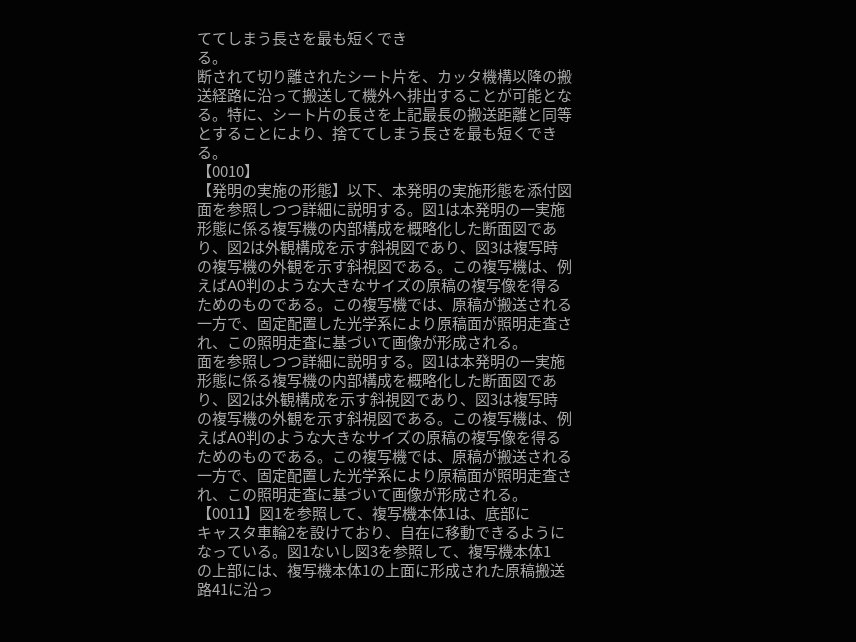ててしまう長さを最も短くでき
る。
断されて切り離されたシート片を、カッタ機構以降の搬
送経路に沿って搬送して機外へ排出することが可能とな
る。特に、シート片の長さを上記最長の搬送距離と同等
とすることにより、捨ててしまう長さを最も短くでき
る。
【0010】
【発明の実施の形態】以下、本発明の実施形態を添付図
面を参照しつつ詳細に説明する。図1は本発明の一実施
形態に係る複写機の内部構成を概略化した断面図であ
り、図2は外観構成を示す斜視図であり、図3は複写時
の複写機の外観を示す斜視図である。この複写機は、例
えばA0判のような大きなサイズの原稿の複写像を得る
ためのものである。この複写機では、原稿が搬送される
一方で、固定配置した光学系により原稿面が照明走査さ
れ、この照明走査に基づいて画像が形成される。
面を参照しつつ詳細に説明する。図1は本発明の一実施
形態に係る複写機の内部構成を概略化した断面図であ
り、図2は外観構成を示す斜視図であり、図3は複写時
の複写機の外観を示す斜視図である。この複写機は、例
えばA0判のような大きなサイズの原稿の複写像を得る
ためのものである。この複写機では、原稿が搬送される
一方で、固定配置した光学系により原稿面が照明走査さ
れ、この照明走査に基づいて画像が形成される。
【0011】図1を参照して、複写機本体1は、底部に
キャスタ車輪2を設けており、自在に移動できるように
なっている。図1ないし図3を参照して、複写機本体1
の上部には、複写機本体1の上面に形成された原稿搬送
路41に沿っ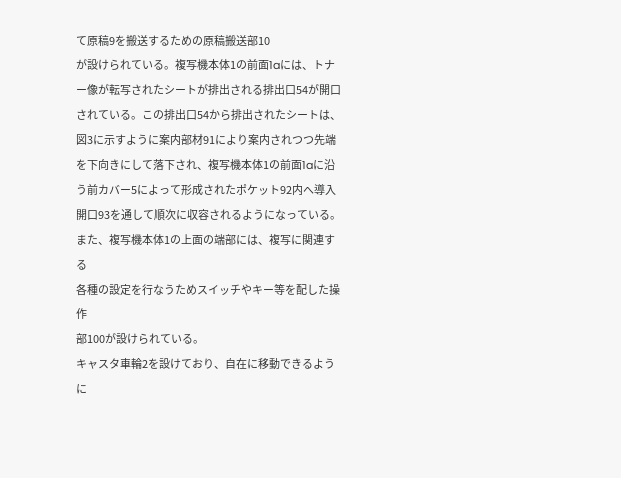て原稿9を搬送するための原稿搬送部10
が設けられている。複写機本体1の前面1aには、トナ
ー像が転写されたシートが排出される排出口54が開口
されている。この排出口54から排出されたシートは、
図3に示すように案内部材91により案内されつつ先端
を下向きにして落下され、複写機本体1の前面1aに沿
う前カバー5によって形成されたポケット92内へ導入
開口93を通して順次に収容されるようになっている。
また、複写機本体1の上面の端部には、複写に関連する
各種の設定を行なうためスイッチやキー等を配した操作
部100が設けられている。
キャスタ車輪2を設けており、自在に移動できるように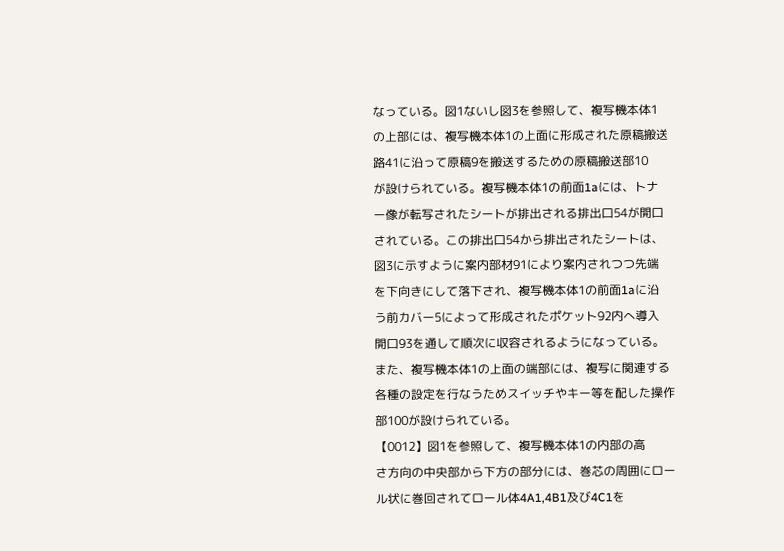なっている。図1ないし図3を参照して、複写機本体1
の上部には、複写機本体1の上面に形成された原稿搬送
路41に沿って原稿9を搬送するための原稿搬送部10
が設けられている。複写機本体1の前面1aには、トナ
ー像が転写されたシートが排出される排出口54が開口
されている。この排出口54から排出されたシートは、
図3に示すように案内部材91により案内されつつ先端
を下向きにして落下され、複写機本体1の前面1aに沿
う前カバー5によって形成されたポケット92内へ導入
開口93を通して順次に収容されるようになっている。
また、複写機本体1の上面の端部には、複写に関連する
各種の設定を行なうためスイッチやキー等を配した操作
部100が設けられている。
【0012】図1を参照して、複写機本体1の内部の高
さ方向の中央部から下方の部分には、巻芯の周囲にロー
ル状に巻回されてロール体4A1,4B1及び4C1を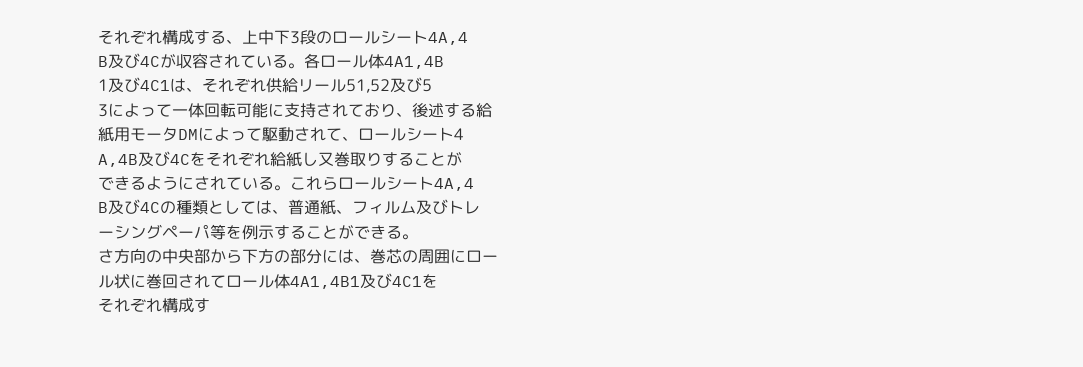それぞれ構成する、上中下3段のロールシート4A,4
B及び4Cが収容されている。各ロール体4A1,4B
1及び4C1は、それぞれ供給リール51,52及び5
3によって一体回転可能に支持されており、後述する給
紙用モータDMによって駆動されて、ロールシート4
A,4B及び4Cをそれぞれ給紙し又巻取りすることが
できるようにされている。これらロールシート4A,4
B及び4Cの種類としては、普通紙、フィルム及びトレ
ーシングペーパ等を例示することができる。
さ方向の中央部から下方の部分には、巻芯の周囲にロー
ル状に巻回されてロール体4A1,4B1及び4C1を
それぞれ構成す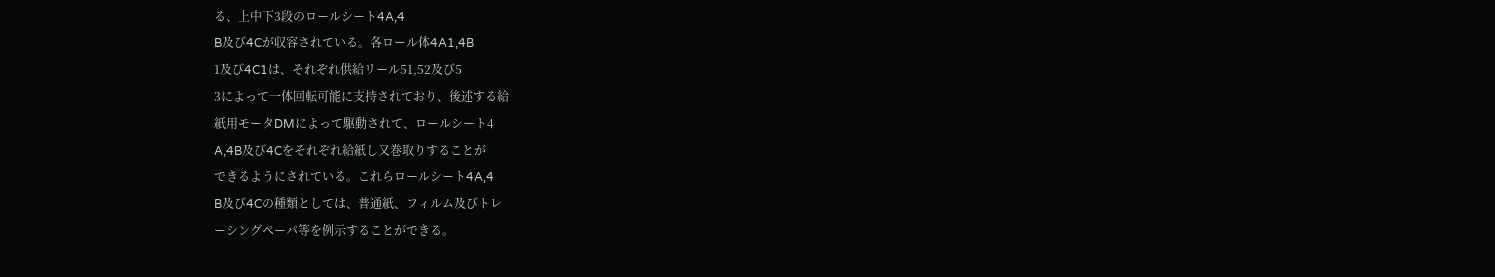る、上中下3段のロールシート4A,4
B及び4Cが収容されている。各ロール体4A1,4B
1及び4C1は、それぞれ供給リール51,52及び5
3によって一体回転可能に支持されており、後述する給
紙用モータDMによって駆動されて、ロールシート4
A,4B及び4Cをそれぞれ給紙し又巻取りすることが
できるようにされている。これらロールシート4A,4
B及び4Cの種類としては、普通紙、フィルム及びトレ
ーシングペーパ等を例示することができる。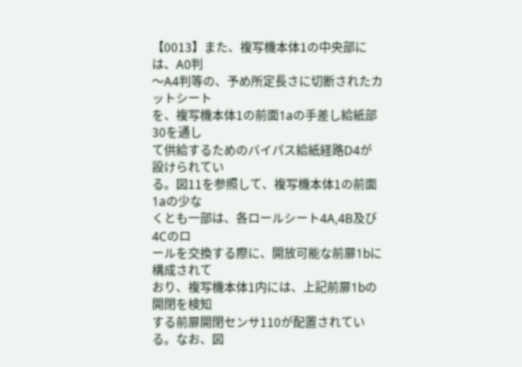【0013】また、複写機本体1の中央部には、A0判
〜A4判等の、予め所定長さに切断されたカットシート
を、複写機本体1の前面1aの手差し給紙部30を通し
て供給するためのバイパス給紙経路D4が設けられてい
る。図11を参照して、複写機本体1の前面1aの少な
くとも一部は、各ロールシート4A,4B及び4Cのロ
ールを交換する際に、開放可能な前扉1bに構成されて
おり、複写機本体1内には、上記前扉1bの開閉を検知
する前扉開閉センサ110が配置されている。なお、図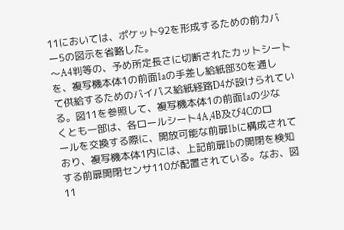11においては、ポケット92を形成するための前カバ
ー5の図示を省略した。
〜A4判等の、予め所定長さに切断されたカットシート
を、複写機本体1の前面1aの手差し給紙部30を通し
て供給するためのバイパス給紙経路D4が設けられてい
る。図11を参照して、複写機本体1の前面1aの少な
くとも一部は、各ロールシート4A,4B及び4Cのロ
ールを交換する際に、開放可能な前扉1bに構成されて
おり、複写機本体1内には、上記前扉1bの開閉を検知
する前扉開閉センサ110が配置されている。なお、図
11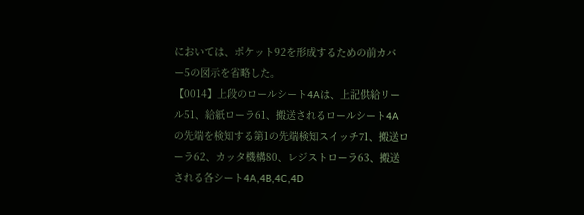においては、ポケット92を形成するための前カバ
ー5の図示を省略した。
【0014】上段のロールシート4Aは、上記供給リー
ル51、給紙ローラ61、搬送されるロールシート4A
の先端を検知する第1の先端検知スイッチ71、搬送ロ
ーラ62、カッタ機構80、レジストローラ63、搬送
される各シート4A,4B,4C,4D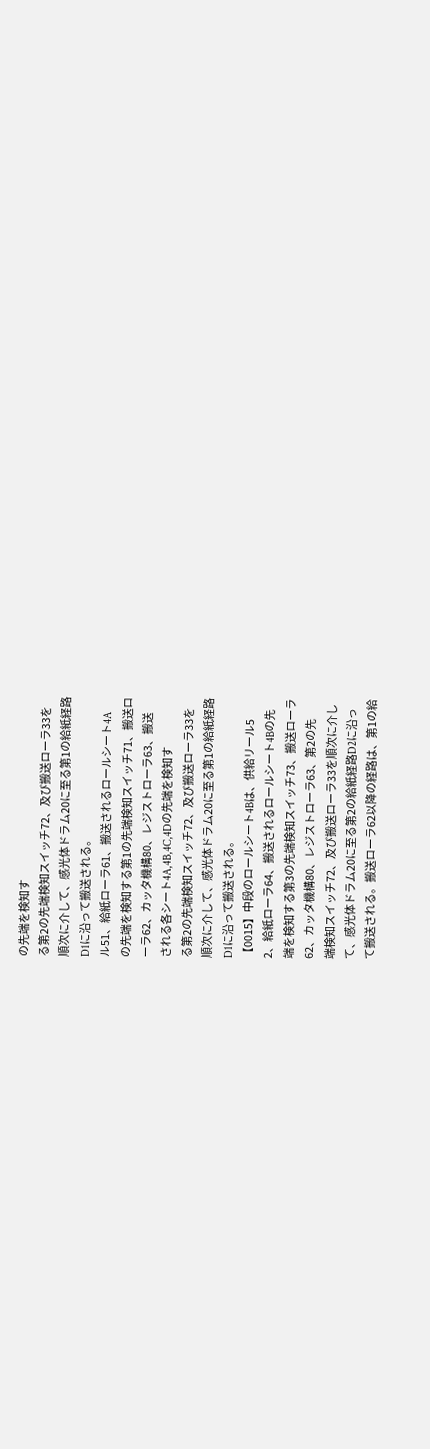の先端を検知す
る第2の先端検知スイッチ72、及び搬送ローラ33を
順次に介して、感光体ドラム20に至る第1の給紙経路
D1に沿って搬送される。
ル51、給紙ローラ61、搬送されるロールシート4A
の先端を検知する第1の先端検知スイッチ71、搬送ロ
ーラ62、カッタ機構80、レジストローラ63、搬送
される各シート4A,4B,4C,4Dの先端を検知す
る第2の先端検知スイッチ72、及び搬送ローラ33を
順次に介して、感光体ドラム20に至る第1の給紙経路
D1に沿って搬送される。
【0015】中段のロールシート4Bは、供給リール5
2、給紙ローラ64、搬送されるロールシート4Bの先
端を検知する第3の先端検知スイッチ73、搬送ローラ
62、カッタ機構80、レジストローラ63、第2の先
端検知スイッチ72、及び搬送ローラ33を順次に介し
て、感光体ドラム20に至る第2の給紙経路D2に沿っ
て搬送される。搬送ローラ62以降の経路は、第1の給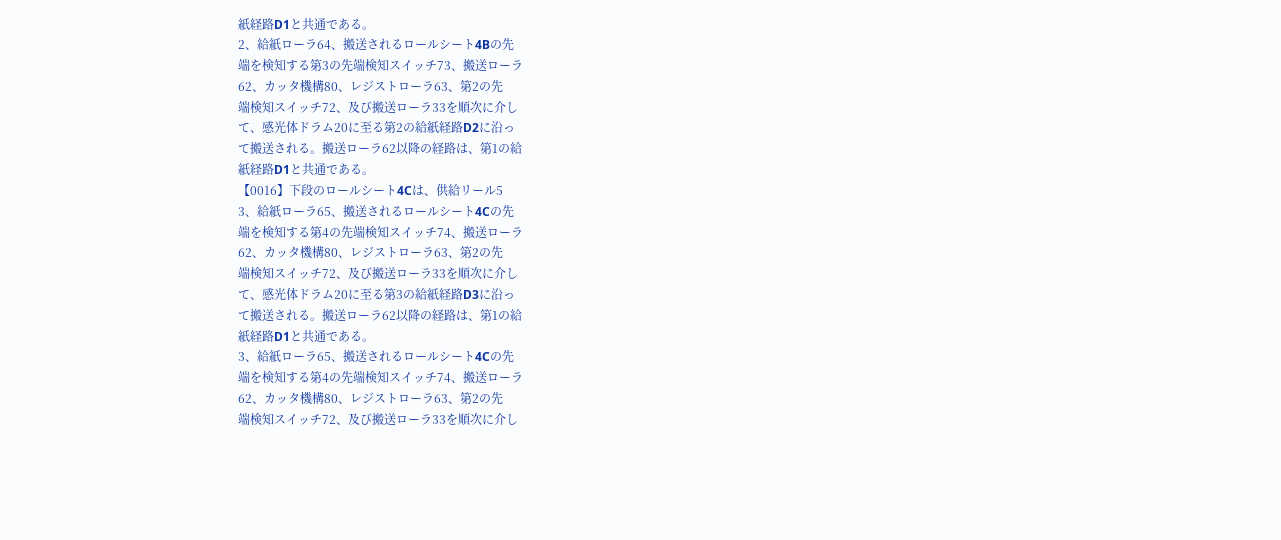紙経路D1と共通である。
2、給紙ローラ64、搬送されるロールシート4Bの先
端を検知する第3の先端検知スイッチ73、搬送ローラ
62、カッタ機構80、レジストローラ63、第2の先
端検知スイッチ72、及び搬送ローラ33を順次に介し
て、感光体ドラム20に至る第2の給紙経路D2に沿っ
て搬送される。搬送ローラ62以降の経路は、第1の給
紙経路D1と共通である。
【0016】下段のロールシート4Cは、供給リール5
3、給紙ローラ65、搬送されるロールシート4Cの先
端を検知する第4の先端検知スイッチ74、搬送ローラ
62、カッタ機構80、レジストローラ63、第2の先
端検知スイッチ72、及び搬送ローラ33を順次に介し
て、感光体ドラム20に至る第3の給紙経路D3に沿っ
て搬送される。搬送ローラ62以降の経路は、第1の給
紙経路D1と共通である。
3、給紙ローラ65、搬送されるロールシート4Cの先
端を検知する第4の先端検知スイッチ74、搬送ローラ
62、カッタ機構80、レジストローラ63、第2の先
端検知スイッチ72、及び搬送ローラ33を順次に介し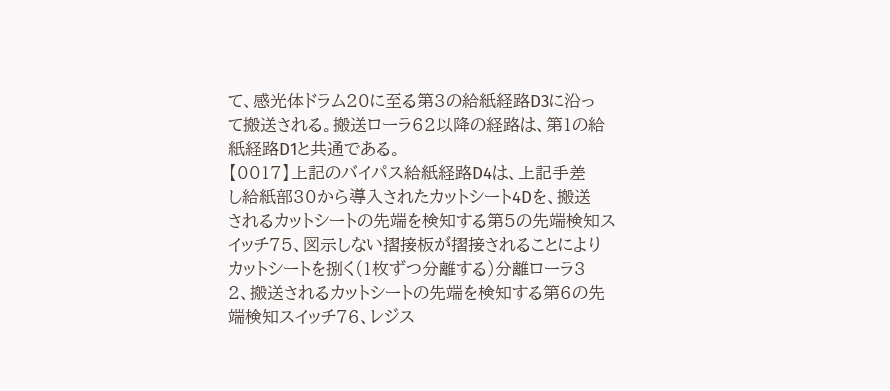て、感光体ドラム20に至る第3の給紙経路D3に沿っ
て搬送される。搬送ローラ62以降の経路は、第1の給
紙経路D1と共通である。
【0017】上記のバイパス給紙経路D4は、上記手差
し給紙部30から導入されたカットシート4Dを、搬送
されるカットシートの先端を検知する第5の先端検知ス
イッチ75、図示しない摺接板が摺接されることにより
カットシートを捌く(1枚ずつ分離する)分離ローラ3
2、搬送されるカットシートの先端を検知する第6の先
端検知スイッチ76、レジス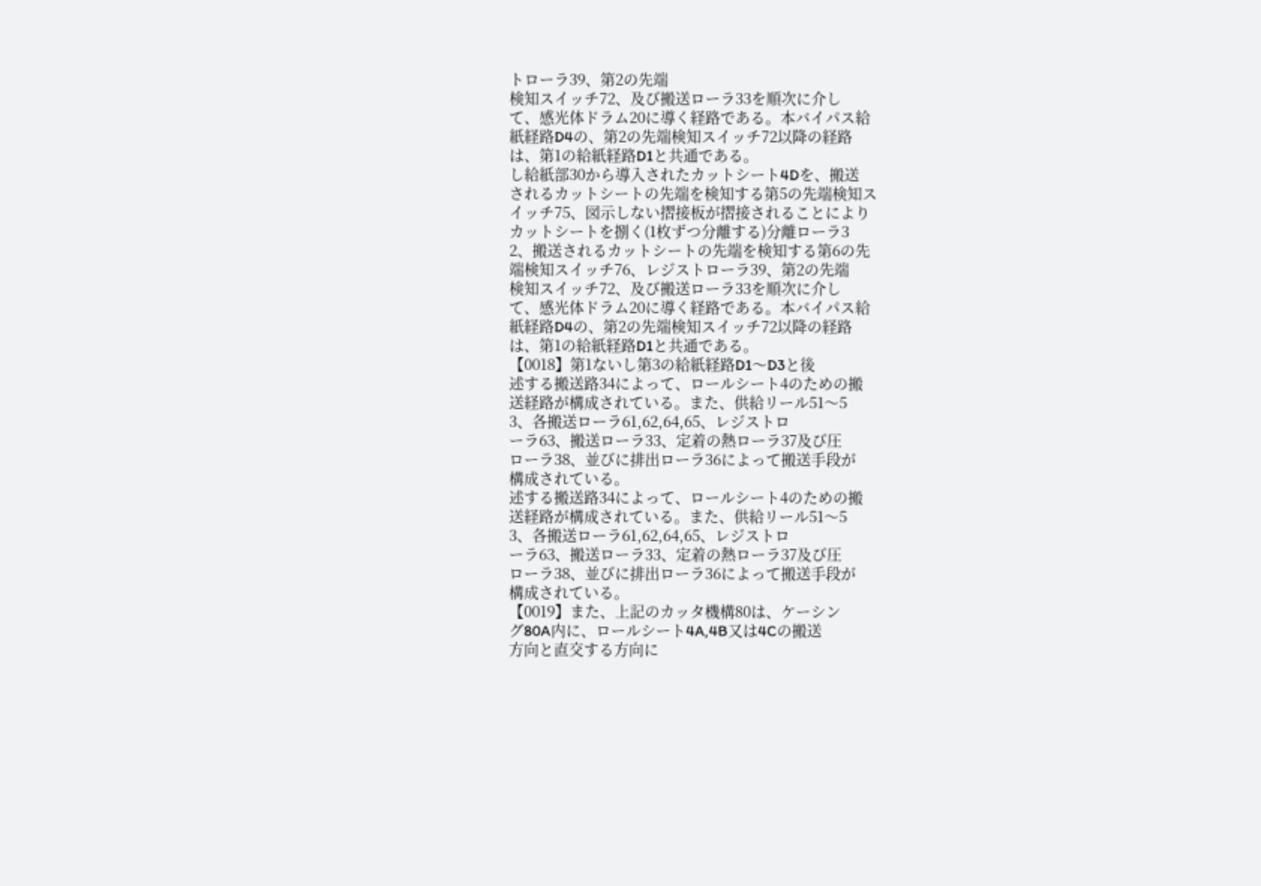トローラ39、第2の先端
検知スイッチ72、及び搬送ローラ33を順次に介し
て、感光体ドラム20に導く経路である。本バイパス給
紙経路D4の、第2の先端検知スイッチ72以降の経路
は、第1の給紙経路D1と共通である。
し給紙部30から導入されたカットシート4Dを、搬送
されるカットシートの先端を検知する第5の先端検知ス
イッチ75、図示しない摺接板が摺接されることにより
カットシートを捌く(1枚ずつ分離する)分離ローラ3
2、搬送されるカットシートの先端を検知する第6の先
端検知スイッチ76、レジストローラ39、第2の先端
検知スイッチ72、及び搬送ローラ33を順次に介し
て、感光体ドラム20に導く経路である。本バイパス給
紙経路D4の、第2の先端検知スイッチ72以降の経路
は、第1の給紙経路D1と共通である。
【0018】第1ないし第3の給紙経路D1〜D3と後
述する搬送路34によって、ロールシート4のための搬
送経路が構成されている。また、供給リール51〜5
3、各搬送ローラ61,62,64,65、レジストロ
ーラ63、搬送ローラ33、定着の熱ローラ37及び圧
ローラ38、並びに排出ローラ36によって搬送手段が
構成されている。
述する搬送路34によって、ロールシート4のための搬
送経路が構成されている。また、供給リール51〜5
3、各搬送ローラ61,62,64,65、レジストロ
ーラ63、搬送ローラ33、定着の熱ローラ37及び圧
ローラ38、並びに排出ローラ36によって搬送手段が
構成されている。
【0019】また、上記のカッタ機構80は、ケーシン
グ80A内に、ロールシート4A,4B又は4Cの搬送
方向と直交する方向に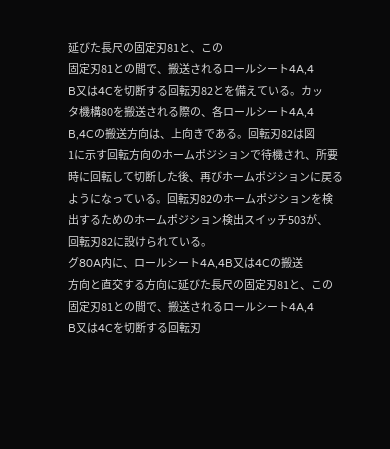延びた長尺の固定刃81と、この
固定刃81との間で、搬送されるロールシート4A,4
B又は4Cを切断する回転刃82とを備えている。カッ
タ機構80を搬送される際の、各ロールシート4A,4
B,4Cの搬送方向は、上向きである。回転刃82は図
1に示す回転方向のホームポジションで待機され、所要
時に回転して切断した後、再びホームポジションに戻る
ようになっている。回転刃82のホームポジションを検
出するためのホームポジション検出スイッチ503が、
回転刃82に設けられている。
グ80A内に、ロールシート4A,4B又は4Cの搬送
方向と直交する方向に延びた長尺の固定刃81と、この
固定刃81との間で、搬送されるロールシート4A,4
B又は4Cを切断する回転刃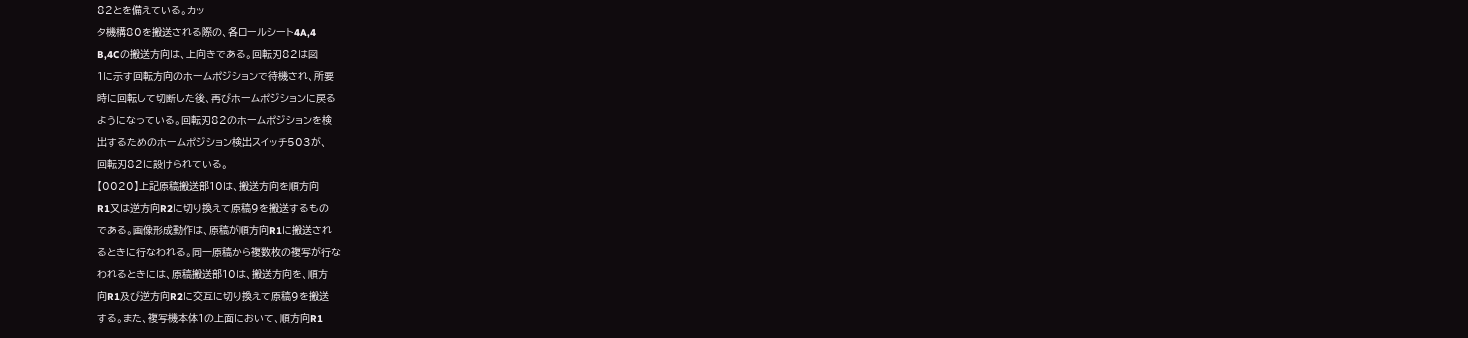82とを備えている。カッ
タ機構80を搬送される際の、各ロールシート4A,4
B,4Cの搬送方向は、上向きである。回転刃82は図
1に示す回転方向のホームポジションで待機され、所要
時に回転して切断した後、再びホームポジションに戻る
ようになっている。回転刃82のホームポジションを検
出するためのホームポジション検出スイッチ503が、
回転刃82に設けられている。
【0020】上記原稿搬送部10は、搬送方向を順方向
R1又は逆方向R2に切り換えて原稿9を搬送するもの
である。画像形成動作は、原稿が順方向R1に搬送され
るときに行なわれる。同一原稿から複数枚の複写が行な
われるときには、原稿搬送部10は、搬送方向を、順方
向R1及び逆方向R2に交互に切り換えて原稿9を搬送
する。また、複写機本体1の上面において、順方向R1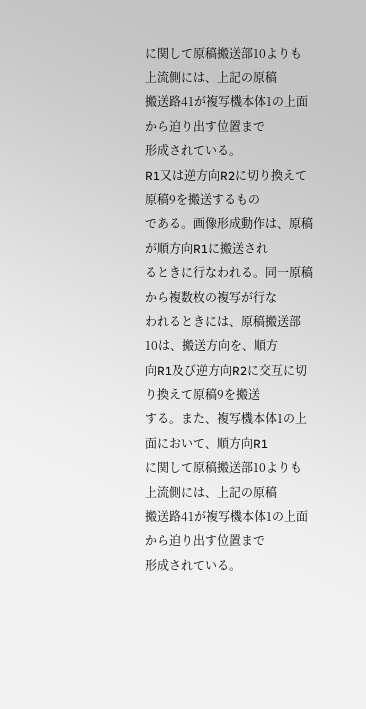に関して原稿搬送部10よりも上流側には、上記の原稿
搬送路41が複写機本体1の上面から迫り出す位置まで
形成されている。
R1又は逆方向R2に切り換えて原稿9を搬送するもの
である。画像形成動作は、原稿が順方向R1に搬送され
るときに行なわれる。同一原稿から複数枚の複写が行な
われるときには、原稿搬送部10は、搬送方向を、順方
向R1及び逆方向R2に交互に切り換えて原稿9を搬送
する。また、複写機本体1の上面において、順方向R1
に関して原稿搬送部10よりも上流側には、上記の原稿
搬送路41が複写機本体1の上面から迫り出す位置まで
形成されている。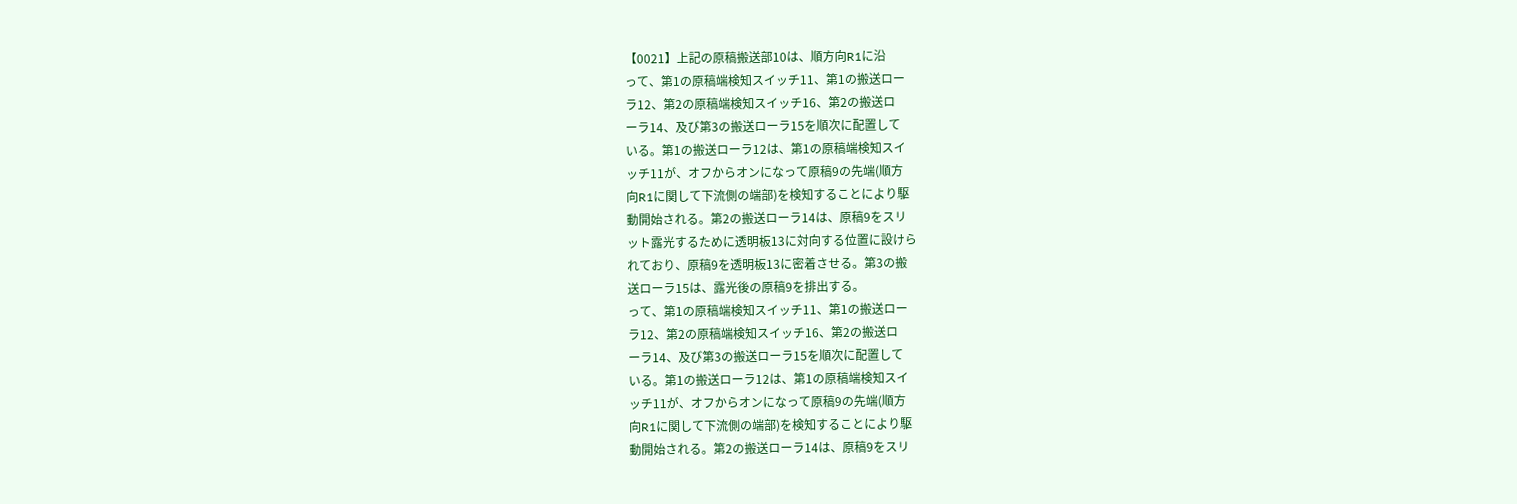【0021】上記の原稿搬送部10は、順方向R1に沿
って、第1の原稿端検知スイッチ11、第1の搬送ロー
ラ12、第2の原稿端検知スイッチ16、第2の搬送ロ
ーラ14、及び第3の搬送ローラ15を順次に配置して
いる。第1の搬送ローラ12は、第1の原稿端検知スイ
ッチ11が、オフからオンになって原稿9の先端(順方
向R1に関して下流側の端部)を検知することにより駆
動開始される。第2の搬送ローラ14は、原稿9をスリ
ット露光するために透明板13に対向する位置に設けら
れており、原稿9を透明板13に密着させる。第3の搬
送ローラ15は、露光後の原稿9を排出する。
って、第1の原稿端検知スイッチ11、第1の搬送ロー
ラ12、第2の原稿端検知スイッチ16、第2の搬送ロ
ーラ14、及び第3の搬送ローラ15を順次に配置して
いる。第1の搬送ローラ12は、第1の原稿端検知スイ
ッチ11が、オフからオンになって原稿9の先端(順方
向R1に関して下流側の端部)を検知することにより駆
動開始される。第2の搬送ローラ14は、原稿9をスリ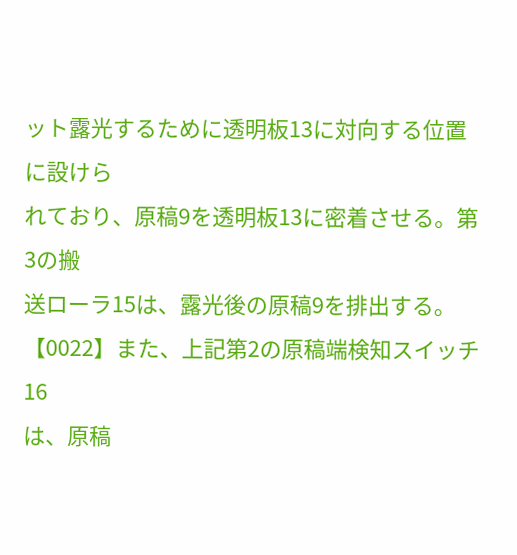ット露光するために透明板13に対向する位置に設けら
れており、原稿9を透明板13に密着させる。第3の搬
送ローラ15は、露光後の原稿9を排出する。
【0022】また、上記第2の原稿端検知スイッチ16
は、原稿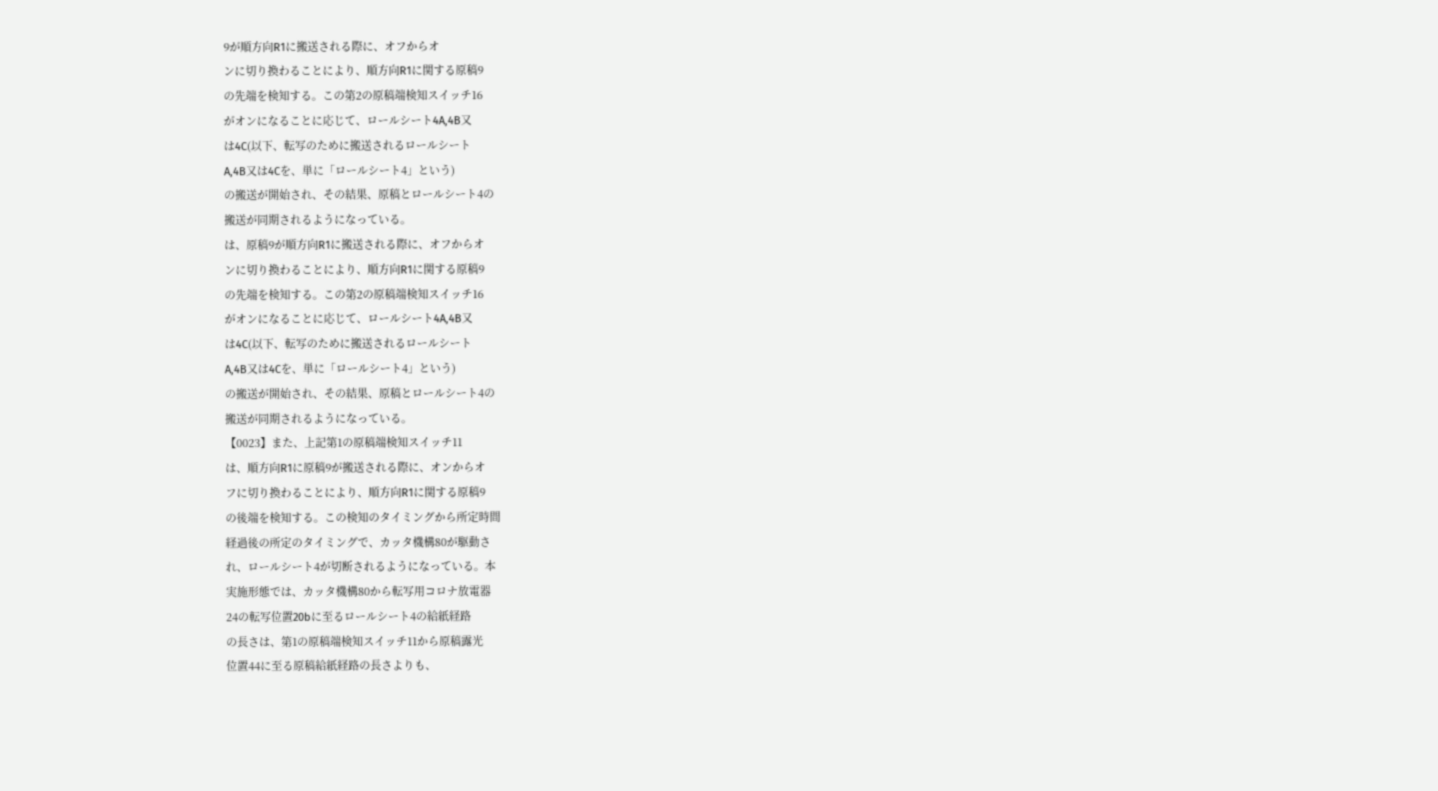9が順方向R1に搬送される際に、オフからオ
ンに切り換わることにより、順方向R1に関する原稿9
の先端を検知する。この第2の原稿端検知スイッチ16
がオンになることに応じて、ロールシート4A,4B又
は4C(以下、転写のために搬送されるロールシート
A,4B又は4Cを、単に「ロールシート4」という)
の搬送が開始され、その結果、原稿とロールシート4の
搬送が同期されるようになっている。
は、原稿9が順方向R1に搬送される際に、オフからオ
ンに切り換わることにより、順方向R1に関する原稿9
の先端を検知する。この第2の原稿端検知スイッチ16
がオンになることに応じて、ロールシート4A,4B又
は4C(以下、転写のために搬送されるロールシート
A,4B又は4Cを、単に「ロールシート4」という)
の搬送が開始され、その結果、原稿とロールシート4の
搬送が同期されるようになっている。
【0023】また、上記第1の原稿端検知スイッチ11
は、順方向R1に原稿9が搬送される際に、オンからオ
フに切り換わることにより、順方向R1に関する原稿9
の後端を検知する。この検知のタイミングから所定時間
経過後の所定のタイミングで、カッタ機構80が駆動さ
れ、ロールシート4が切断されるようになっている。本
実施形態では、カッタ機構80から転写用コロナ放電器
24の転写位置20bに至るロールシート4の給紙経路
の長さは、第1の原稿端検知スイッチ11から原稿露光
位置44に至る原稿給紙経路の長さよりも、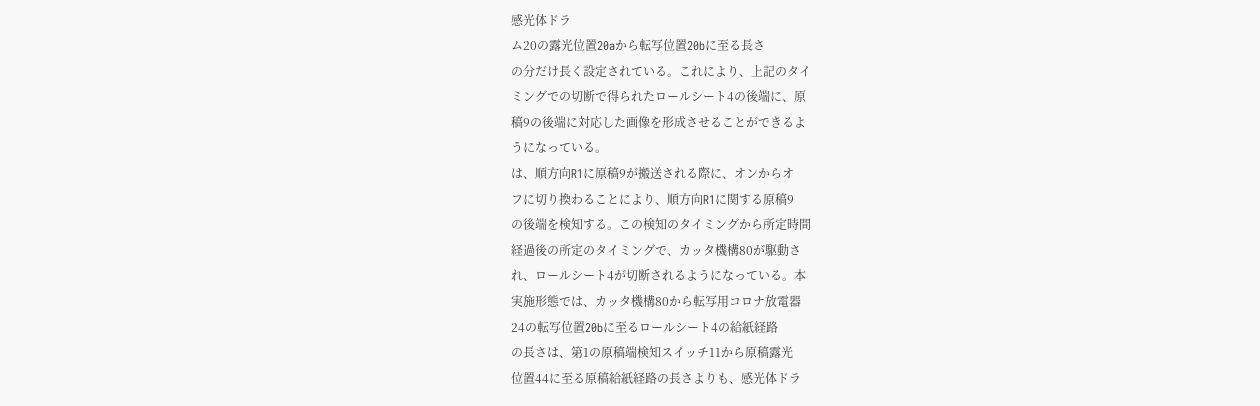感光体ドラ
ム20の露光位置20aから転写位置20bに至る長さ
の分だけ長く設定されている。これにより、上記のタイ
ミングでの切断で得られたロールシート4の後端に、原
稿9の後端に対応した画像を形成させることができるよ
うになっている。
は、順方向R1に原稿9が搬送される際に、オンからオ
フに切り換わることにより、順方向R1に関する原稿9
の後端を検知する。この検知のタイミングから所定時間
経過後の所定のタイミングで、カッタ機構80が駆動さ
れ、ロールシート4が切断されるようになっている。本
実施形態では、カッタ機構80から転写用コロナ放電器
24の転写位置20bに至るロールシート4の給紙経路
の長さは、第1の原稿端検知スイッチ11から原稿露光
位置44に至る原稿給紙経路の長さよりも、感光体ドラ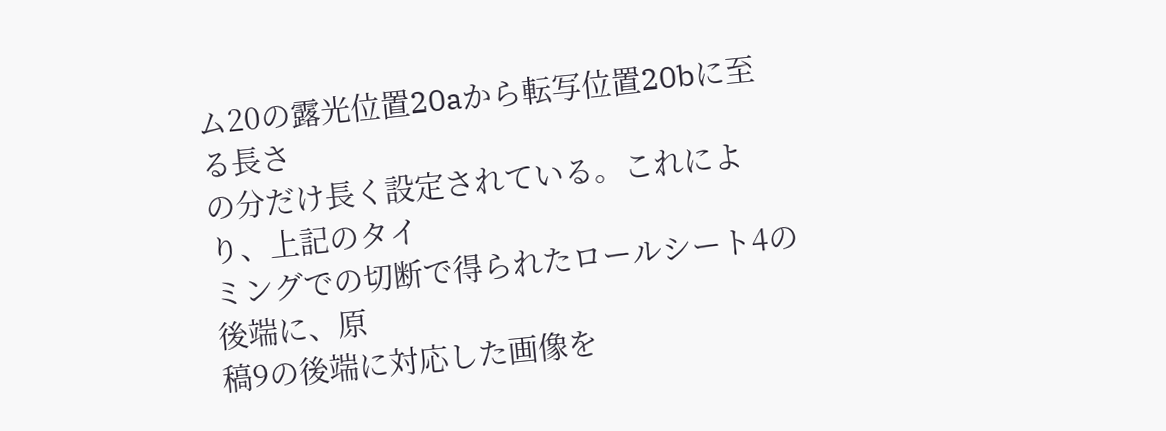ム20の露光位置20aから転写位置20bに至る長さ
の分だけ長く設定されている。これにより、上記のタイ
ミングでの切断で得られたロールシート4の後端に、原
稿9の後端に対応した画像を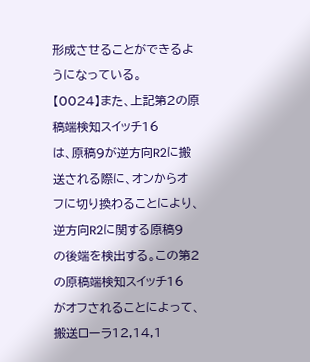形成させることができるよ
うになっている。
【0024】また、上記第2の原稿端検知スイッチ16
は、原稿9が逆方向R2に搬送される際に、オンからオ
フに切り換わることにより、逆方向R2に関する原稿9
の後端を検出する。この第2の原稿端検知スイッチ16
がオフされることによって、搬送ローラ12,14,1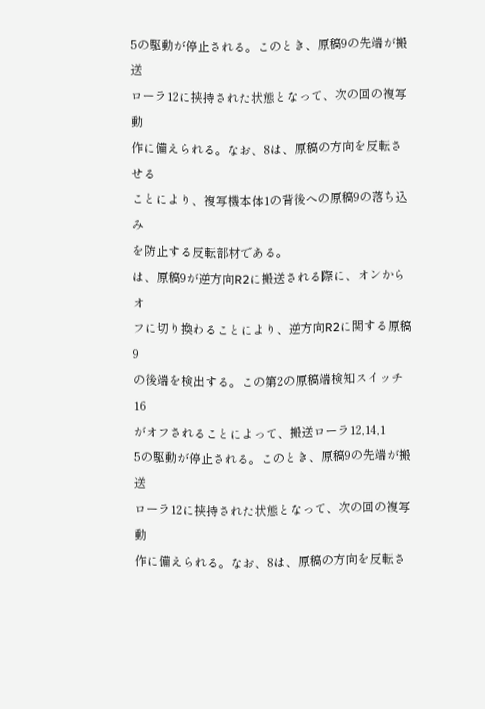5の駆動が停止される。このとき、原稿9の先端が搬送
ローラ12に挟持された状態となって、次の回の複写動
作に備えられる。なお、8は、原稿の方向を反転させる
ことにより、複写機本体1の背後への原稿9の落ち込み
を防止する反転部材である。
は、原稿9が逆方向R2に搬送される際に、オンからオ
フに切り換わることにより、逆方向R2に関する原稿9
の後端を検出する。この第2の原稿端検知スイッチ16
がオフされることによって、搬送ローラ12,14,1
5の駆動が停止される。このとき、原稿9の先端が搬送
ローラ12に挟持された状態となって、次の回の複写動
作に備えられる。なお、8は、原稿の方向を反転さ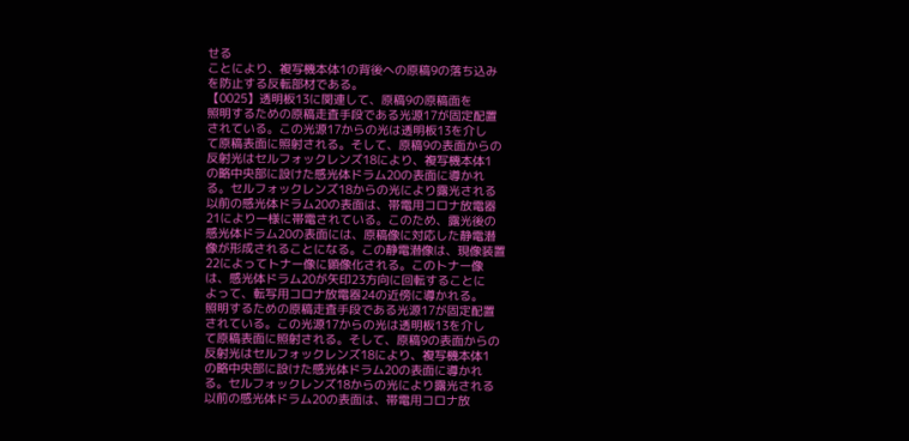せる
ことにより、複写機本体1の背後への原稿9の落ち込み
を防止する反転部材である。
【0025】透明板13に関連して、原稿9の原稿面を
照明するための原稿走査手段である光源17が固定配置
されている。この光源17からの光は透明板13を介し
て原稿表面に照射される。そして、原稿9の表面からの
反射光はセルフォックレンズ18により、複写機本体1
の略中央部に設けた感光体ドラム20の表面に導かれ
る。セルフォックレンズ18からの光により露光される
以前の感光体ドラム20の表面は、帯電用コロナ放電器
21により一様に帯電されている。このため、露光後の
感光体ドラム20の表面には、原稿像に対応した静電潜
像が形成されることになる。この静電潜像は、現像装置
22によってトナー像に顕像化される。このトナー像
は、感光体ドラム20が矢印23方向に回転することに
よって、転写用コロナ放電器24の近傍に導かれる。
照明するための原稿走査手段である光源17が固定配置
されている。この光源17からの光は透明板13を介し
て原稿表面に照射される。そして、原稿9の表面からの
反射光はセルフォックレンズ18により、複写機本体1
の略中央部に設けた感光体ドラム20の表面に導かれ
る。セルフォックレンズ18からの光により露光される
以前の感光体ドラム20の表面は、帯電用コロナ放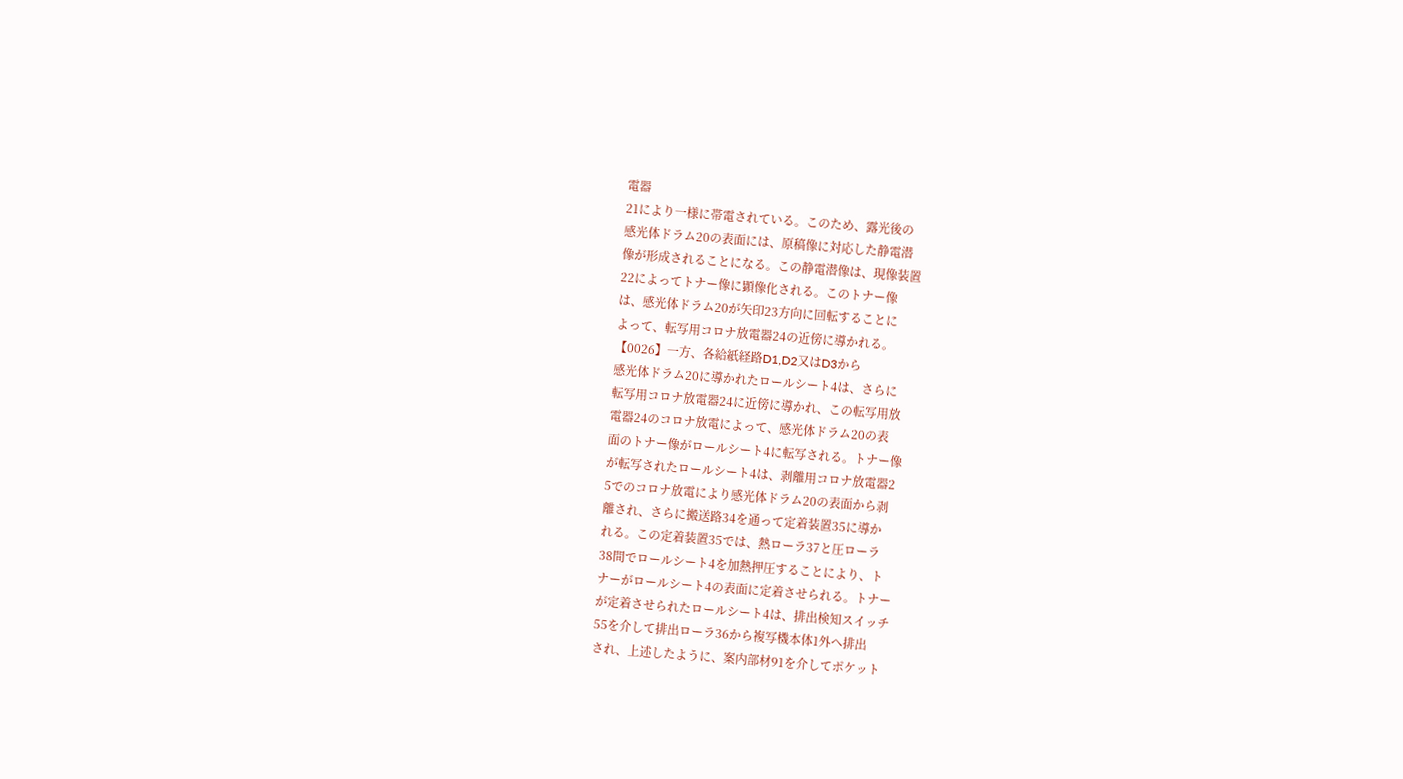電器
21により一様に帯電されている。このため、露光後の
感光体ドラム20の表面には、原稿像に対応した静電潜
像が形成されることになる。この静電潜像は、現像装置
22によってトナー像に顕像化される。このトナー像
は、感光体ドラム20が矢印23方向に回転することに
よって、転写用コロナ放電器24の近傍に導かれる。
【0026】一方、各給紙経路D1,D2又はD3から
感光体ドラム20に導かれたロールシート4は、さらに
転写用コロナ放電器24に近傍に導かれ、この転写用放
電器24のコロナ放電によって、感光体ドラム20の表
面のトナー像がロールシート4に転写される。トナー像
が転写されたロールシート4は、剥離用コロナ放電器2
5でのコロナ放電により感光体ドラム20の表面から剥
離され、さらに搬送路34を通って定着装置35に導か
れる。この定着装置35では、熱ローラ37と圧ローラ
38間でロールシート4を加熱押圧することにより、ト
ナーがロールシート4の表面に定着させられる。トナー
が定着させられたロールシート4は、排出検知スイッチ
55を介して排出ローラ36から複写機本体1外へ排出
され、上述したように、案内部材91を介してポケット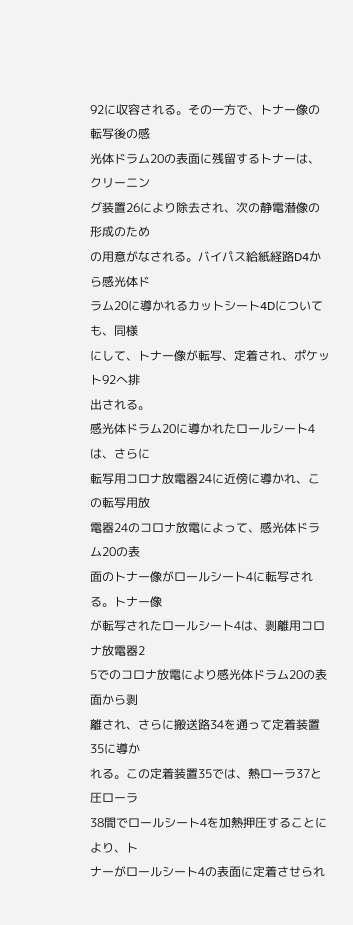92に収容される。その一方で、トナー像の転写後の感
光体ドラム20の表面に残留するトナーは、クリーニン
グ装置26により除去され、次の静電潜像の形成のため
の用意がなされる。バイパス給紙経路D4から感光体ド
ラム20に導かれるカットシート4Dについても、同様
にして、トナー像が転写、定着され、ポケット92へ排
出される。
感光体ドラム20に導かれたロールシート4は、さらに
転写用コロナ放電器24に近傍に導かれ、この転写用放
電器24のコロナ放電によって、感光体ドラム20の表
面のトナー像がロールシート4に転写される。トナー像
が転写されたロールシート4は、剥離用コロナ放電器2
5でのコロナ放電により感光体ドラム20の表面から剥
離され、さらに搬送路34を通って定着装置35に導か
れる。この定着装置35では、熱ローラ37と圧ローラ
38間でロールシート4を加熱押圧することにより、ト
ナーがロールシート4の表面に定着させられ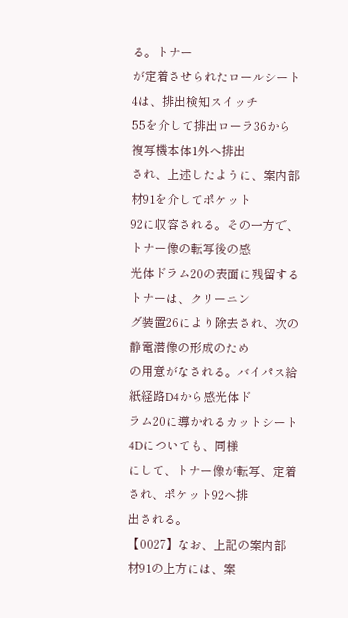る。トナー
が定着させられたロールシート4は、排出検知スイッチ
55を介して排出ローラ36から複写機本体1外へ排出
され、上述したように、案内部材91を介してポケット
92に収容される。その一方で、トナー像の転写後の感
光体ドラム20の表面に残留するトナーは、クリーニン
グ装置26により除去され、次の静電潜像の形成のため
の用意がなされる。バイパス給紙経路D4から感光体ド
ラム20に導かれるカットシート4Dについても、同様
にして、トナー像が転写、定着され、ポケット92へ排
出される。
【0027】なお、上記の案内部材91の上方には、案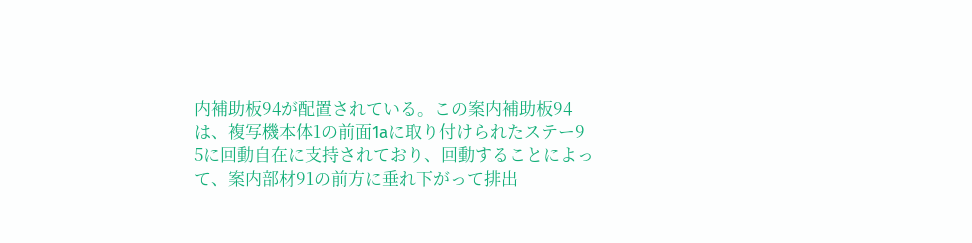内補助板94が配置されている。この案内補助板94
は、複写機本体1の前面1aに取り付けられたステー9
5に回動自在に支持されており、回動することによっ
て、案内部材91の前方に垂れ下がって排出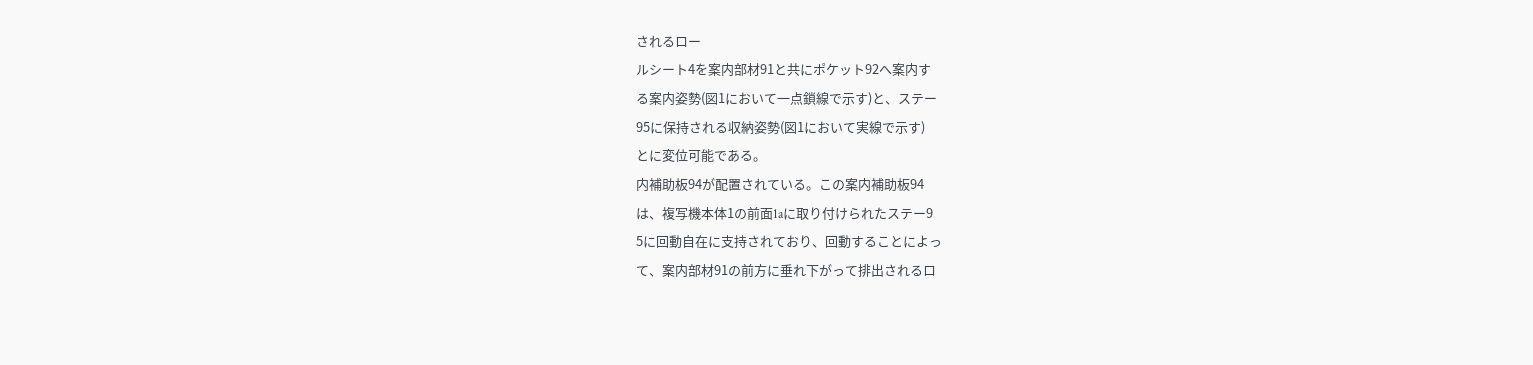されるロー
ルシート4を案内部材91と共にポケット92へ案内す
る案内姿勢(図1において一点鎖線で示す)と、ステー
95に保持される収納姿勢(図1において実線で示す)
とに変位可能である。
内補助板94が配置されている。この案内補助板94
は、複写機本体1の前面1aに取り付けられたステー9
5に回動自在に支持されており、回動することによっ
て、案内部材91の前方に垂れ下がって排出されるロ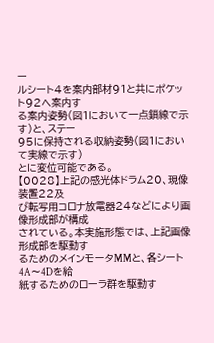ー
ルシート4を案内部材91と共にポケット92へ案内す
る案内姿勢(図1において一点鎖線で示す)と、ステー
95に保持される収納姿勢(図1において実線で示す)
とに変位可能である。
【0028】上記の感光体ドラム20、現像装置22及
び転写用コロナ放電器24などにより画像形成部が構成
されている。本実施形態では、上記画像形成部を駆動す
るためのメインモータMMと、各シート4A〜4Dを給
紙するためのローラ群を駆動す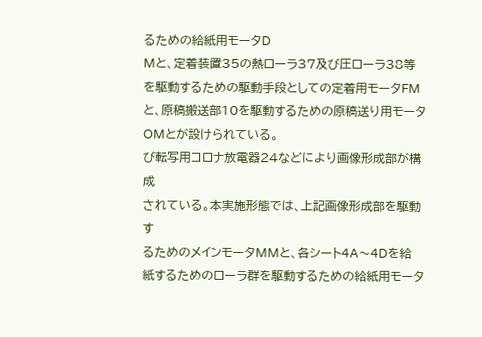るための給紙用モータD
Mと、定着装置35の熱ローラ37及び圧ローラ38等
を駆動するための駆動手段としての定着用モータFM
と、原稿搬送部10を駆動するための原稿送り用モータ
OMとが設けられている。
び転写用コロナ放電器24などにより画像形成部が構成
されている。本実施形態では、上記画像形成部を駆動す
るためのメインモータMMと、各シート4A〜4Dを給
紙するためのローラ群を駆動するための給紙用モータ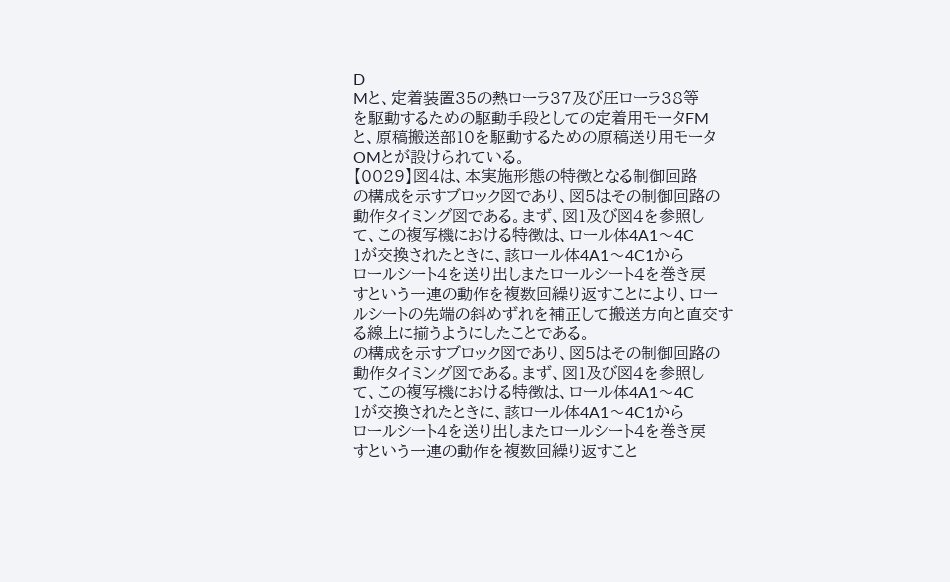D
Mと、定着装置35の熱ローラ37及び圧ローラ38等
を駆動するための駆動手段としての定着用モータFM
と、原稿搬送部10を駆動するための原稿送り用モータ
OMとが設けられている。
【0029】図4は、本実施形態の特徴となる制御回路
の構成を示すブロック図であり、図5はその制御回路の
動作タイミング図である。まず、図1及び図4を参照し
て、この複写機における特徴は、ロール体4A1〜4C
1が交換されたときに、該ロール体4A1〜4C1から
ロールシート4を送り出しまたロールシート4を巻き戻
すという一連の動作を複数回繰り返すことにより、ロー
ルシートの先端の斜めずれを補正して搬送方向と直交す
る線上に揃うようにしたことである。
の構成を示すブロック図であり、図5はその制御回路の
動作タイミング図である。まず、図1及び図4を参照し
て、この複写機における特徴は、ロール体4A1〜4C
1が交換されたときに、該ロール体4A1〜4C1から
ロールシート4を送り出しまたロールシート4を巻き戻
すという一連の動作を複数回繰り返すこと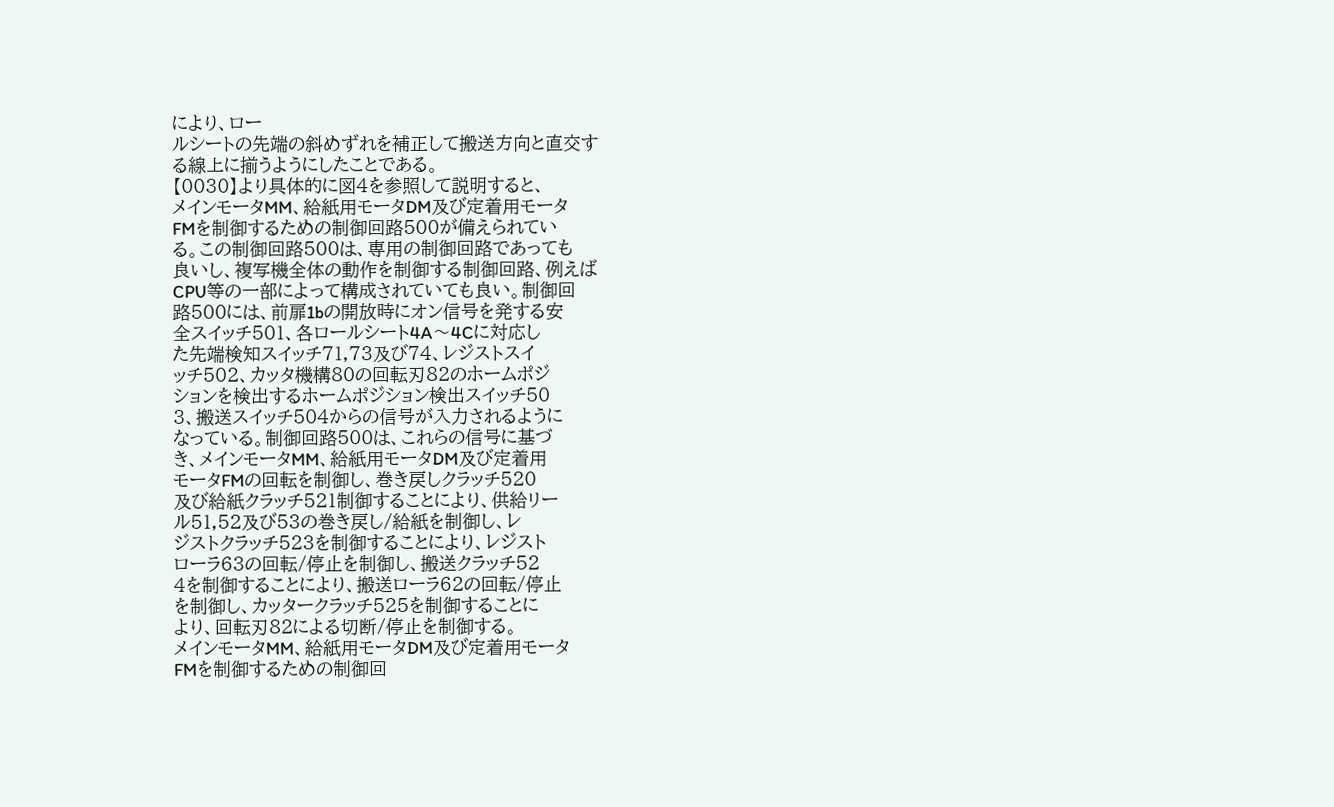により、ロー
ルシートの先端の斜めずれを補正して搬送方向と直交す
る線上に揃うようにしたことである。
【0030】より具体的に図4を参照して説明すると、
メインモータMM、給紙用モータDM及び定着用モータ
FMを制御するための制御回路500が備えられてい
る。この制御回路500は、専用の制御回路であっても
良いし、複写機全体の動作を制御する制御回路、例えば
CPU等の一部によって構成されていても良い。制御回
路500には、前扉1bの開放時にオン信号を発する安
全スイッチ501、各ロールシート4A〜4Cに対応し
た先端検知スイッチ71,73及び74、レジストスイ
ッチ502、カッタ機構80の回転刃82のホームポジ
ションを検出するホームポジション検出スイッチ50
3、搬送スイッチ504からの信号が入力されるように
なっている。制御回路500は、これらの信号に基づ
き、メインモータMM、給紙用モータDM及び定着用
モータFMの回転を制御し、巻き戻しクラッチ520
及び給紙クラッチ521制御することにより、供給リー
ル51,52及び53の巻き戻し/給紙を制御し、レ
ジストクラッチ523を制御することにより、レジスト
ローラ63の回転/停止を制御し、搬送クラッチ52
4を制御することにより、搬送ローラ62の回転/停止
を制御し、カッタークラッチ525を制御することに
より、回転刃82による切断/停止を制御する。
メインモータMM、給紙用モータDM及び定着用モータ
FMを制御するための制御回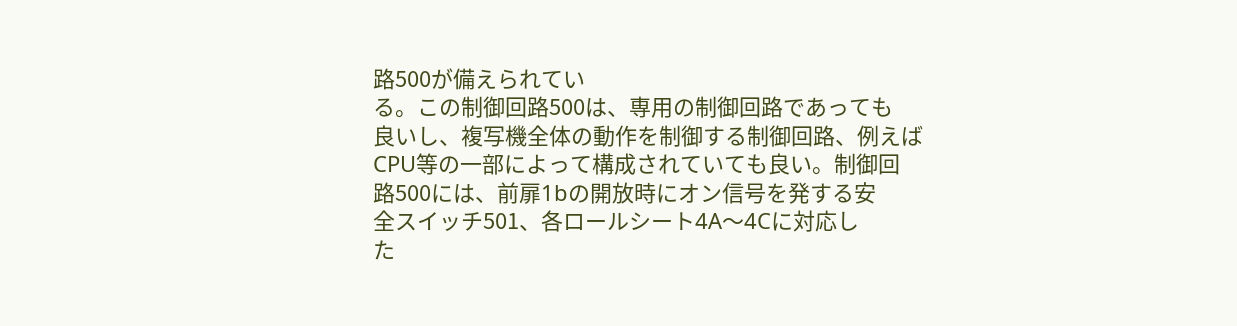路500が備えられてい
る。この制御回路500は、専用の制御回路であっても
良いし、複写機全体の動作を制御する制御回路、例えば
CPU等の一部によって構成されていても良い。制御回
路500には、前扉1bの開放時にオン信号を発する安
全スイッチ501、各ロールシート4A〜4Cに対応し
た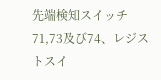先端検知スイッチ71,73及び74、レジストスイ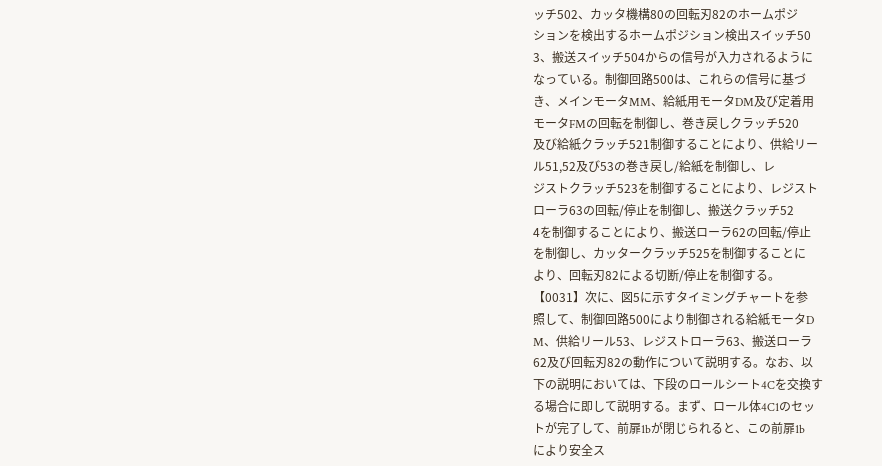ッチ502、カッタ機構80の回転刃82のホームポジ
ションを検出するホームポジション検出スイッチ50
3、搬送スイッチ504からの信号が入力されるように
なっている。制御回路500は、これらの信号に基づ
き、メインモータMM、給紙用モータDM及び定着用
モータFMの回転を制御し、巻き戻しクラッチ520
及び給紙クラッチ521制御することにより、供給リー
ル51,52及び53の巻き戻し/給紙を制御し、レ
ジストクラッチ523を制御することにより、レジスト
ローラ63の回転/停止を制御し、搬送クラッチ52
4を制御することにより、搬送ローラ62の回転/停止
を制御し、カッタークラッチ525を制御することに
より、回転刃82による切断/停止を制御する。
【0031】次に、図5に示すタイミングチャートを参
照して、制御回路500により制御される給紙モータD
M、供給リール53、レジストローラ63、搬送ローラ
62及び回転刃82の動作について説明する。なお、以
下の説明においては、下段のロールシート4Cを交換す
る場合に即して説明する。まず、ロール体4C1のセッ
トが完了して、前扉1bが閉じられると、この前扉1b
により安全ス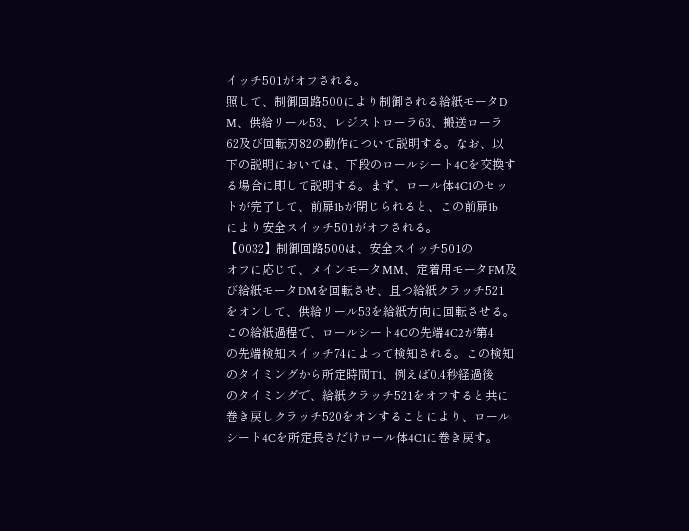イッチ501がオフされる。
照して、制御回路500により制御される給紙モータD
M、供給リール53、レジストローラ63、搬送ローラ
62及び回転刃82の動作について説明する。なお、以
下の説明においては、下段のロールシート4Cを交換す
る場合に即して説明する。まず、ロール体4C1のセッ
トが完了して、前扉1bが閉じられると、この前扉1b
により安全スイッチ501がオフされる。
【0032】制御回路500は、安全スイッチ501の
オフに応じて、メインモータMM、定着用モータFM及
び給紙モータDMを回転させ、且つ給紙クラッチ521
をオンして、供給リール53を給紙方向に回転させる。
この給紙過程で、ロールシート4Cの先端4C2が第4
の先端検知スイッチ74によって検知される。この検知
のタイミングから所定時間T1、例えば0.4秒経過後
のタイミングで、給紙クラッチ521をオフすると共に
巻き戻しクラッチ520をオンすることにより、ロール
シート4Cを所定長さだけロール体4C1に巻き戻す。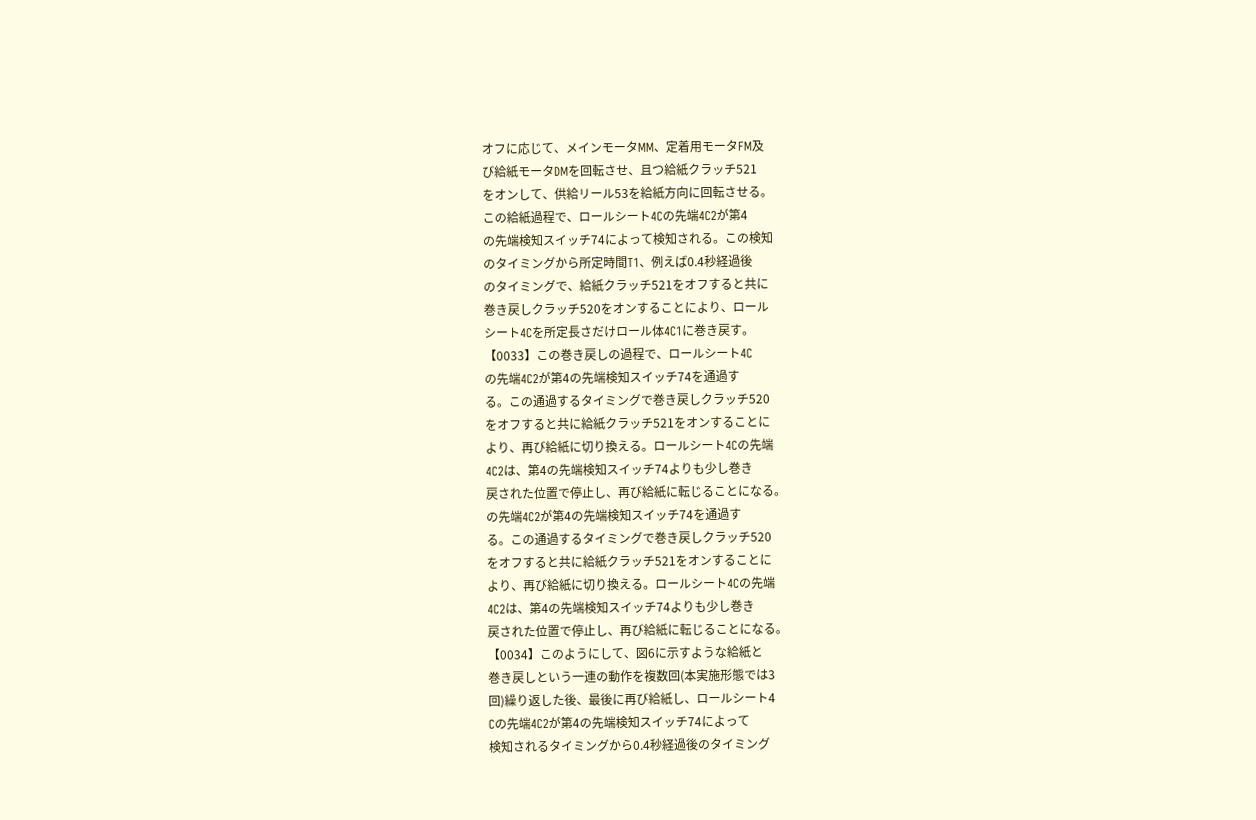オフに応じて、メインモータMM、定着用モータFM及
び給紙モータDMを回転させ、且つ給紙クラッチ521
をオンして、供給リール53を給紙方向に回転させる。
この給紙過程で、ロールシート4Cの先端4C2が第4
の先端検知スイッチ74によって検知される。この検知
のタイミングから所定時間T1、例えば0.4秒経過後
のタイミングで、給紙クラッチ521をオフすると共に
巻き戻しクラッチ520をオンすることにより、ロール
シート4Cを所定長さだけロール体4C1に巻き戻す。
【0033】この巻き戻しの過程で、ロールシート4C
の先端4C2が第4の先端検知スイッチ74を通過す
る。この通過するタイミングで巻き戻しクラッチ520
をオフすると共に給紙クラッチ521をオンすることに
より、再び給紙に切り換える。ロールシート4Cの先端
4C2は、第4の先端検知スイッチ74よりも少し巻き
戻された位置で停止し、再び給紙に転じることになる。
の先端4C2が第4の先端検知スイッチ74を通過す
る。この通過するタイミングで巻き戻しクラッチ520
をオフすると共に給紙クラッチ521をオンすることに
より、再び給紙に切り換える。ロールシート4Cの先端
4C2は、第4の先端検知スイッチ74よりも少し巻き
戻された位置で停止し、再び給紙に転じることになる。
【0034】このようにして、図6に示すような給紙と
巻き戻しという一連の動作を複数回(本実施形態では3
回)繰り返した後、最後に再び給紙し、ロールシート4
Cの先端4C2が第4の先端検知スイッチ74によって
検知されるタイミングから0.4秒経過後のタイミング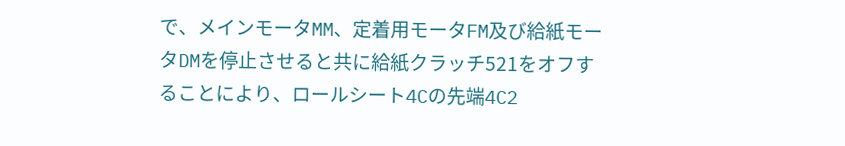で、メインモータMM、定着用モータFM及び給紙モー
タDMを停止させると共に給紙クラッチ521をオフす
ることにより、ロールシート4Cの先端4C2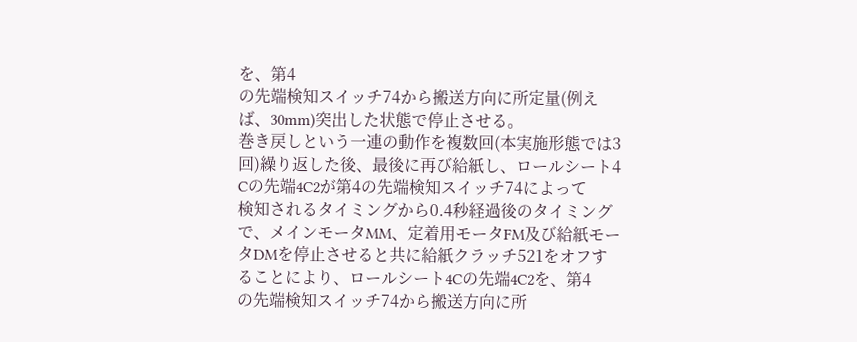を、第4
の先端検知スイッチ74から搬送方向に所定量(例え
ば、30mm)突出した状態で停止させる。
巻き戻しという一連の動作を複数回(本実施形態では3
回)繰り返した後、最後に再び給紙し、ロールシート4
Cの先端4C2が第4の先端検知スイッチ74によって
検知されるタイミングから0.4秒経過後のタイミング
で、メインモータMM、定着用モータFM及び給紙モー
タDMを停止させると共に給紙クラッチ521をオフす
ることにより、ロールシート4Cの先端4C2を、第4
の先端検知スイッチ74から搬送方向に所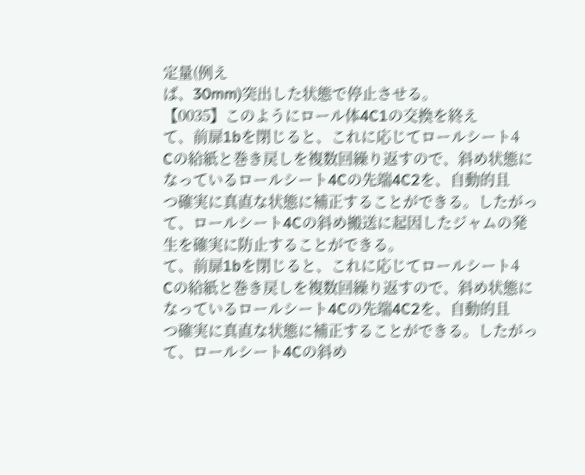定量(例え
ば、30mm)突出した状態で停止させる。
【0035】このようにロール体4C1の交換を終え
て、前扉1bを閉じると、これに応じてロールシート4
Cの給紙と巻き戻しを複数回繰り返すので、斜め状態に
なっているロールシート4Cの先端4C2を、自動的且
つ確実に真直な状態に補正することができる。したがっ
て、ロールシート4Cの斜め搬送に起因したジャムの発
生を確実に防止することができる。
て、前扉1bを閉じると、これに応じてロールシート4
Cの給紙と巻き戻しを複数回繰り返すので、斜め状態に
なっているロールシート4Cの先端4C2を、自動的且
つ確実に真直な状態に補正することができる。したがっ
て、ロールシート4Cの斜め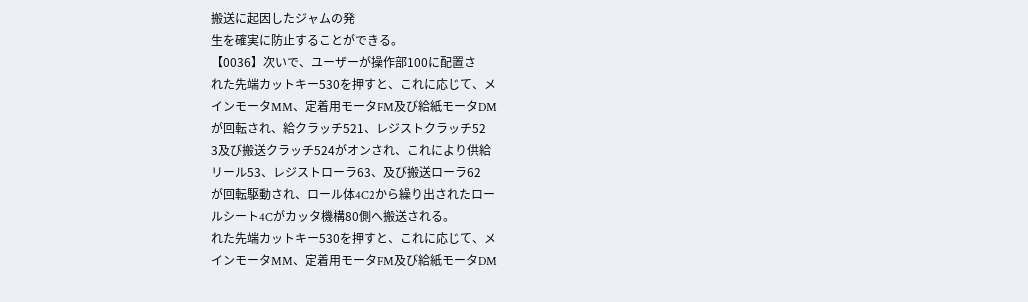搬送に起因したジャムの発
生を確実に防止することができる。
【0036】次いで、ユーザーが操作部100に配置さ
れた先端カットキー530を押すと、これに応じて、メ
インモータMM、定着用モータFM及び給紙モータDM
が回転され、給クラッチ521、レジストクラッチ52
3及び搬送クラッチ524がオンされ、これにより供給
リール53、レジストローラ63、及び搬送ローラ62
が回転駆動され、ロール体4C2から繰り出されたロー
ルシート4Cがカッタ機構80側へ搬送される。
れた先端カットキー530を押すと、これに応じて、メ
インモータMM、定着用モータFM及び給紙モータDM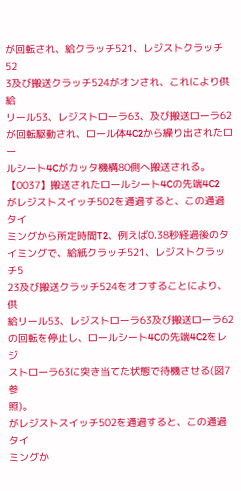が回転され、給クラッチ521、レジストクラッチ52
3及び搬送クラッチ524がオンされ、これにより供給
リール53、レジストローラ63、及び搬送ローラ62
が回転駆動され、ロール体4C2から繰り出されたロー
ルシート4Cがカッタ機構80側へ搬送される。
【0037】搬送されたロールシート4Cの先端4C2
がレジストスイッチ502を通過すると、この通過タイ
ミングから所定時間T2、例えば0.38秒経過後のタ
イミングで、給紙クラッチ521、レジストクラッチ5
23及び搬送クラッチ524をオフすることにより、供
給リール53、レジストローラ63及び搬送ローラ62
の回転を停止し、ロールシート4Cの先端4C2をレジ
ストローラ63に突き当てた状態で待機させる(図7参
照)。
がレジストスイッチ502を通過すると、この通過タイ
ミングか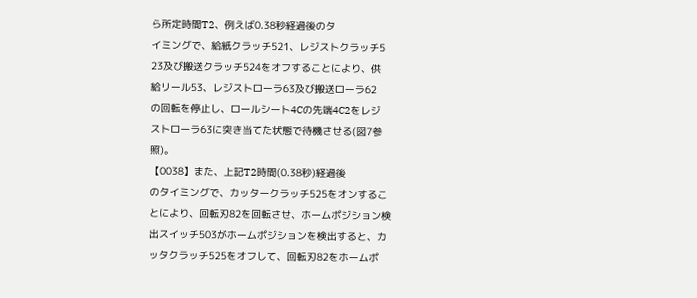ら所定時間T2、例えば0.38秒経過後のタ
イミングで、給紙クラッチ521、レジストクラッチ5
23及び搬送クラッチ524をオフすることにより、供
給リール53、レジストローラ63及び搬送ローラ62
の回転を停止し、ロールシート4Cの先端4C2をレジ
ストローラ63に突き当てた状態で待機させる(図7参
照)。
【0038】また、上記T2時間(0.38秒)経過後
のタイミングで、カッタークラッチ525をオンするこ
とにより、回転刃82を回転させ、ホームポジション検
出スイッチ503がホームポジションを検出すると、カ
ッタクラッチ525をオフして、回転刃82をホームポ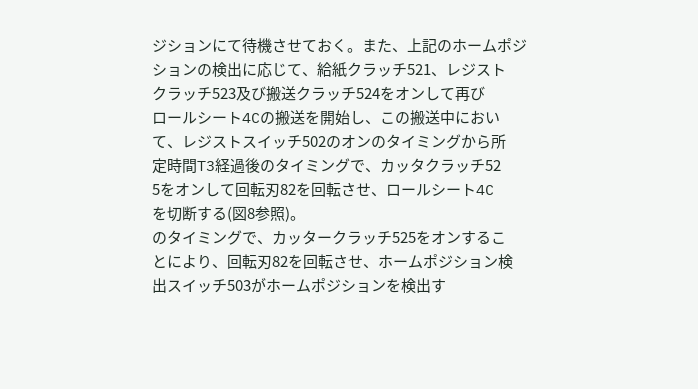ジションにて待機させておく。また、上記のホームポジ
ションの検出に応じて、給紙クラッチ521、レジスト
クラッチ523及び搬送クラッチ524をオンして再び
ロールシート4Cの搬送を開始し、この搬送中におい
て、レジストスイッチ502のオンのタイミングから所
定時間T3経過後のタイミングで、カッタクラッチ52
5をオンして回転刃82を回転させ、ロールシート4C
を切断する(図8参照)。
のタイミングで、カッタークラッチ525をオンするこ
とにより、回転刃82を回転させ、ホームポジション検
出スイッチ503がホームポジションを検出す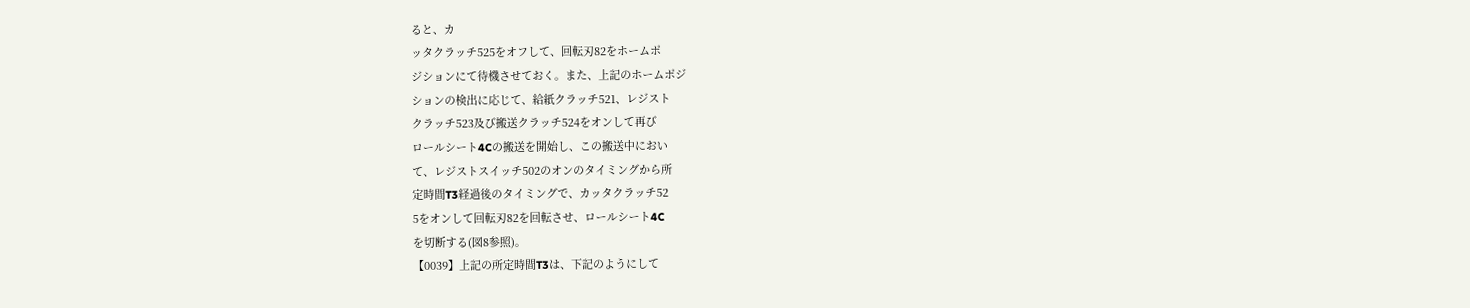ると、カ
ッタクラッチ525をオフして、回転刃82をホームポ
ジションにて待機させておく。また、上記のホームポジ
ションの検出に応じて、給紙クラッチ521、レジスト
クラッチ523及び搬送クラッチ524をオンして再び
ロールシート4Cの搬送を開始し、この搬送中におい
て、レジストスイッチ502のオンのタイミングから所
定時間T3経過後のタイミングで、カッタクラッチ52
5をオンして回転刃82を回転させ、ロールシート4C
を切断する(図8参照)。
【0039】上記の所定時間T3は、下記のようにして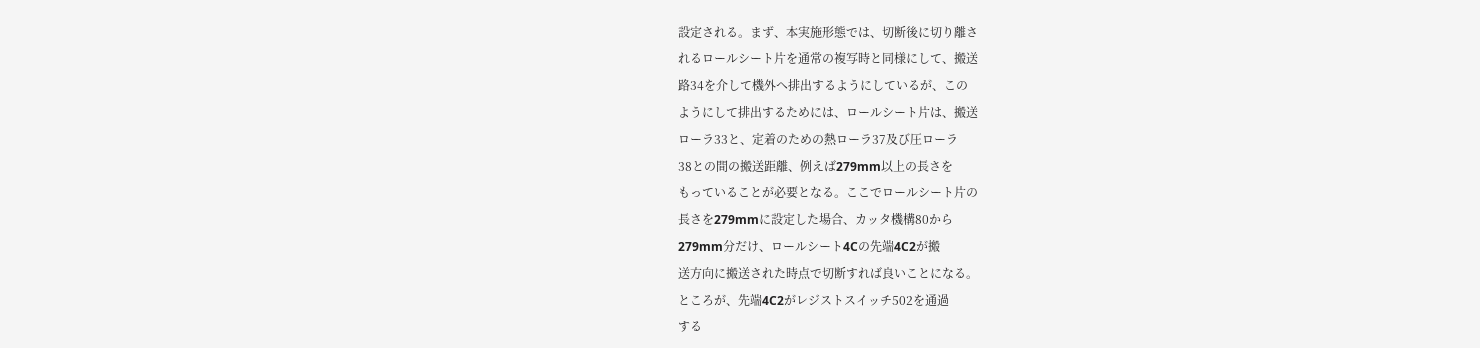設定される。まず、本実施形態では、切断後に切り離さ
れるロールシート片を通常の複写時と同様にして、搬送
路34を介して機外へ排出するようにしているが、この
ようにして排出するためには、ロールシート片は、搬送
ローラ33と、定着のための熱ローラ37及び圧ローラ
38との間の搬送距離、例えば279mm以上の長さを
もっていることが必要となる。ここでロールシート片の
長さを279mmに設定した場合、カッタ機構80から
279mm分だけ、ロールシート4Cの先端4C2が搬
送方向に搬送された時点で切断すれば良いことになる。
ところが、先端4C2がレジストスイッチ502を通過
する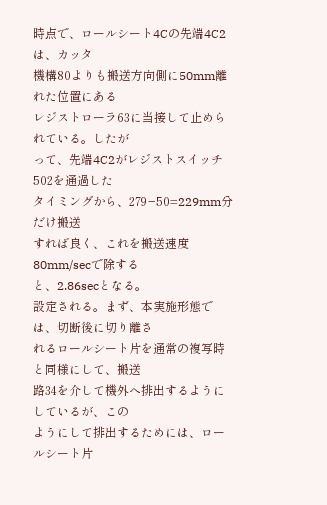時点で、ロールシート4Cの先端4C2は、カッタ
機構80よりも搬送方向側に50mm離れた位置にある
レジストローラ63に当接して止められている。したが
って、先端4C2がレジストスイッチ502を通過した
タイミングから、279−50=229mm分だけ搬送
すれば良く、これを搬送速度80mm/secで除する
と、2.86secとなる。
設定される。まず、本実施形態では、切断後に切り離さ
れるロールシート片を通常の複写時と同様にして、搬送
路34を介して機外へ排出するようにしているが、この
ようにして排出するためには、ロールシート片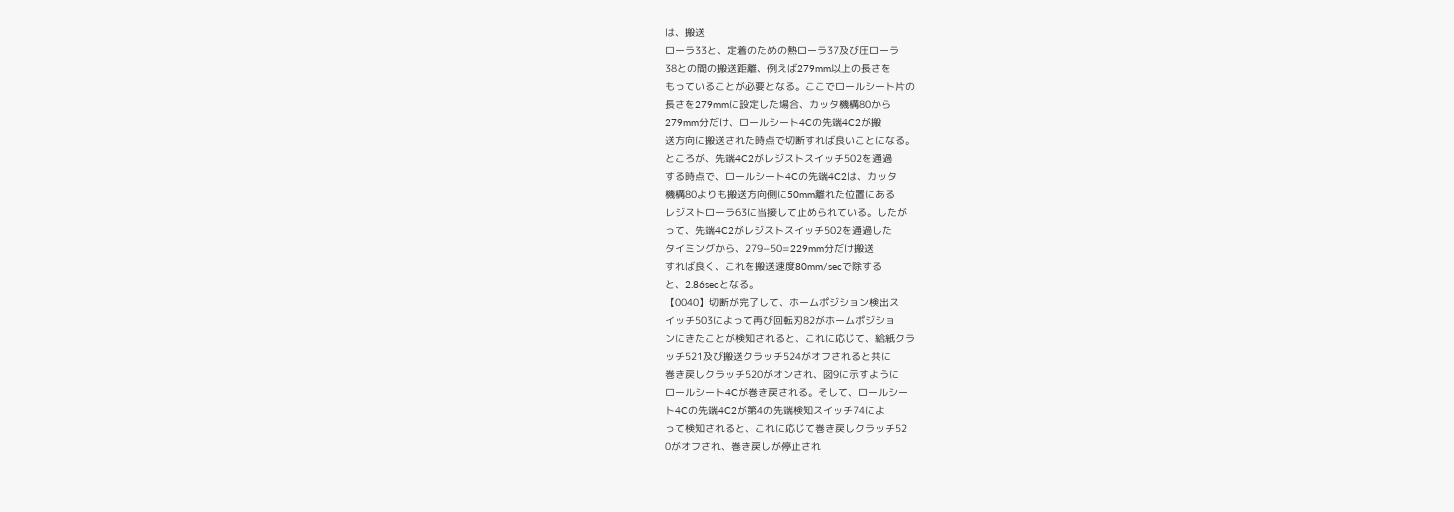は、搬送
ローラ33と、定着のための熱ローラ37及び圧ローラ
38との間の搬送距離、例えば279mm以上の長さを
もっていることが必要となる。ここでロールシート片の
長さを279mmに設定した場合、カッタ機構80から
279mm分だけ、ロールシート4Cの先端4C2が搬
送方向に搬送された時点で切断すれば良いことになる。
ところが、先端4C2がレジストスイッチ502を通過
する時点で、ロールシート4Cの先端4C2は、カッタ
機構80よりも搬送方向側に50mm離れた位置にある
レジストローラ63に当接して止められている。したが
って、先端4C2がレジストスイッチ502を通過した
タイミングから、279−50=229mm分だけ搬送
すれば良く、これを搬送速度80mm/secで除する
と、2.86secとなる。
【0040】切断が完了して、ホームポジション検出ス
イッチ503によって再び回転刃82がホームポジショ
ンにきたことが検知されると、これに応じて、給紙クラ
ッチ521及び搬送クラッチ524がオフされると共に
巻き戻しクラッチ520がオンされ、図9に示すように
ロールシート4Cが巻き戻される。そして、ロールシー
ト4Cの先端4C2が第4の先端検知スイッチ74によ
って検知されると、これに応じて巻き戻しクラッチ52
0がオフされ、巻き戻しが停止され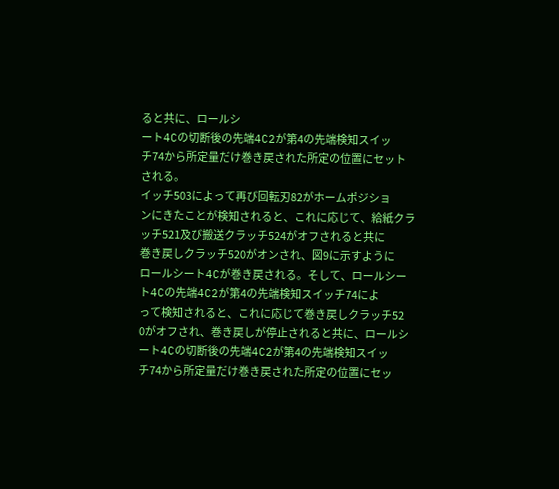ると共に、ロールシ
ート4Cの切断後の先端4C2が第4の先端検知スイッ
チ74から所定量だけ巻き戻された所定の位置にセット
される。
イッチ503によって再び回転刃82がホームポジショ
ンにきたことが検知されると、これに応じて、給紙クラ
ッチ521及び搬送クラッチ524がオフされると共に
巻き戻しクラッチ520がオンされ、図9に示すように
ロールシート4Cが巻き戻される。そして、ロールシー
ト4Cの先端4C2が第4の先端検知スイッチ74によ
って検知されると、これに応じて巻き戻しクラッチ52
0がオフされ、巻き戻しが停止されると共に、ロールシ
ート4Cの切断後の先端4C2が第4の先端検知スイッ
チ74から所定量だけ巻き戻された所定の位置にセッ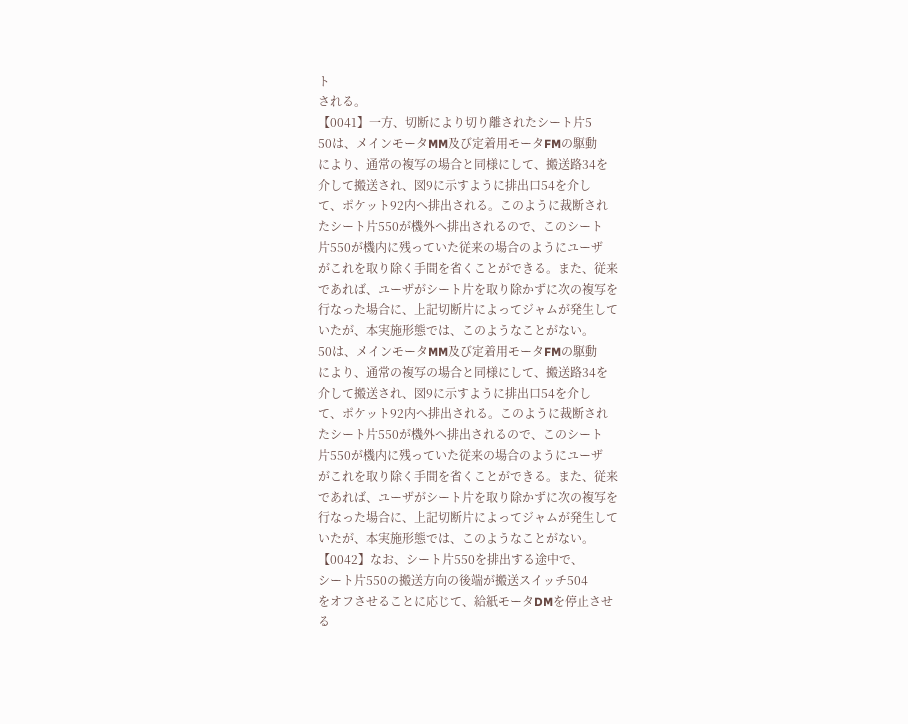ト
される。
【0041】一方、切断により切り離されたシート片5
50は、メインモータMM及び定着用モータFMの駆動
により、通常の複写の場合と同様にして、搬送路34を
介して搬送され、図9に示すように排出口54を介し
て、ポケット92内へ排出される。このように裁断され
たシート片550が機外へ排出されるので、このシート
片550が機内に残っていた従来の場合のようにユーザ
がこれを取り除く手間を省くことができる。また、従来
であれば、ユーザがシート片を取り除かずに次の複写を
行なった場合に、上記切断片によってジャムが発生して
いたが、本実施形態では、このようなことがない。
50は、メインモータMM及び定着用モータFMの駆動
により、通常の複写の場合と同様にして、搬送路34を
介して搬送され、図9に示すように排出口54を介し
て、ポケット92内へ排出される。このように裁断され
たシート片550が機外へ排出されるので、このシート
片550が機内に残っていた従来の場合のようにユーザ
がこれを取り除く手間を省くことができる。また、従来
であれば、ユーザがシート片を取り除かずに次の複写を
行なった場合に、上記切断片によってジャムが発生して
いたが、本実施形態では、このようなことがない。
【0042】なお、シート片550を排出する途中で、
シート片550の搬送方向の後端が搬送スイッチ504
をオフさせることに応じて、給紙モータDMを停止させ
る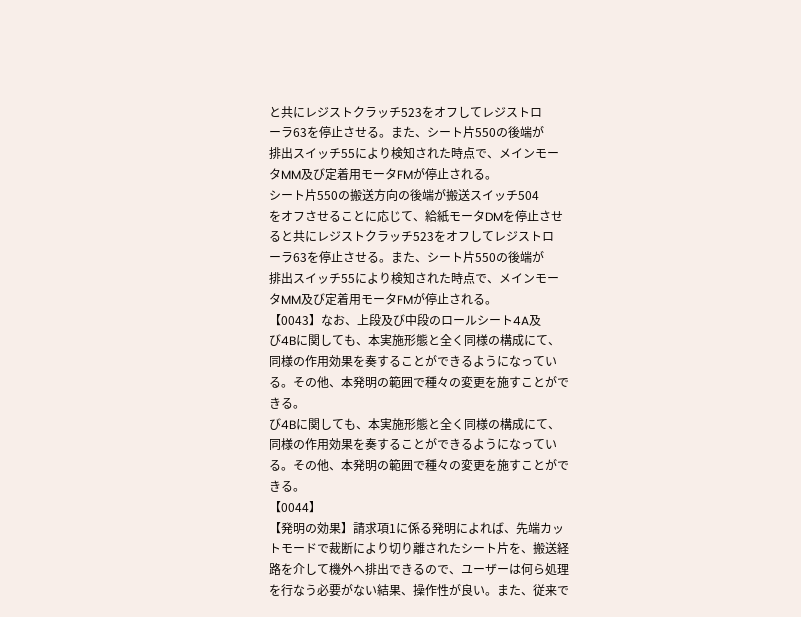と共にレジストクラッチ523をオフしてレジストロ
ーラ63を停止させる。また、シート片550の後端が
排出スイッチ55により検知された時点で、メインモー
タMM及び定着用モータFMが停止される。
シート片550の搬送方向の後端が搬送スイッチ504
をオフさせることに応じて、給紙モータDMを停止させ
ると共にレジストクラッチ523をオフしてレジストロ
ーラ63を停止させる。また、シート片550の後端が
排出スイッチ55により検知された時点で、メインモー
タMM及び定着用モータFMが停止される。
【0043】なお、上段及び中段のロールシート4A及
び4Bに関しても、本実施形態と全く同様の構成にて、
同様の作用効果を奏することができるようになってい
る。その他、本発明の範囲で種々の変更を施すことがで
きる。
び4Bに関しても、本実施形態と全く同様の構成にて、
同様の作用効果を奏することができるようになってい
る。その他、本発明の範囲で種々の変更を施すことがで
きる。
【0044】
【発明の効果】請求項1に係る発明によれば、先端カッ
トモードで裁断により切り離されたシート片を、搬送経
路を介して機外へ排出できるので、ユーザーは何ら処理
を行なう必要がない結果、操作性が良い。また、従来で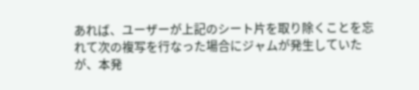あれば、ユーザーが上記のシート片を取り除くことを忘
れて次の複写を行なった場合にジャムが発生していた
が、本発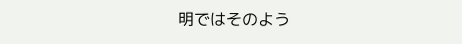明ではそのよう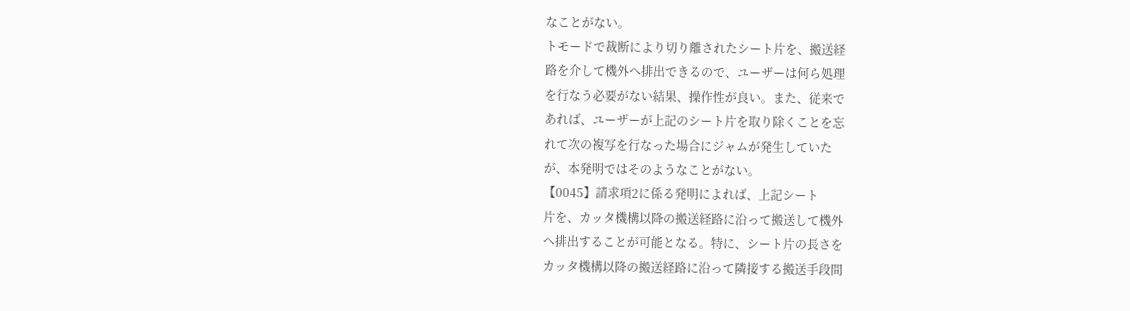なことがない。
トモードで裁断により切り離されたシート片を、搬送経
路を介して機外へ排出できるので、ユーザーは何ら処理
を行なう必要がない結果、操作性が良い。また、従来で
あれば、ユーザーが上記のシート片を取り除くことを忘
れて次の複写を行なった場合にジャムが発生していた
が、本発明ではそのようなことがない。
【0045】請求項2に係る発明によれば、上記シート
片を、カッタ機構以降の搬送経路に沿って搬送して機外
へ排出することが可能となる。特に、シート片の長さを
カッタ機構以降の搬送経路に沿って隣接する搬送手段間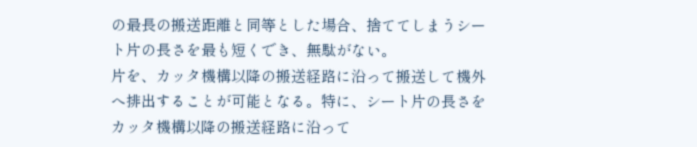の最長の搬送距離と同等とした場合、捨ててしまうシー
ト片の長さを最も短くでき、無駄がない。
片を、カッタ機構以降の搬送経路に沿って搬送して機外
へ排出することが可能となる。特に、シート片の長さを
カッタ機構以降の搬送経路に沿って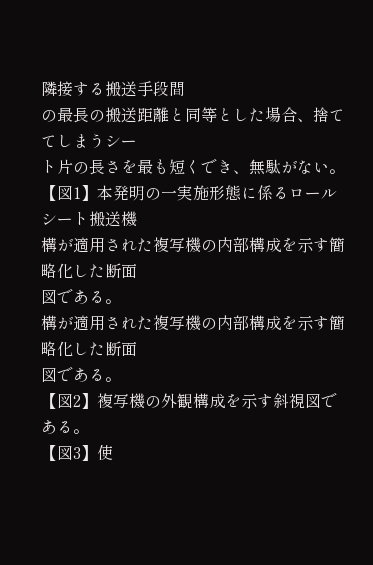隣接する搬送手段間
の最長の搬送距離と同等とした場合、捨ててしまうシー
ト片の長さを最も短くでき、無駄がない。
【図1】本発明の一実施形態に係るロールシート搬送機
構が適用された複写機の内部構成を示す簡略化した断面
図である。
構が適用された複写機の内部構成を示す簡略化した断面
図である。
【図2】複写機の外観構成を示す斜視図である。
【図3】使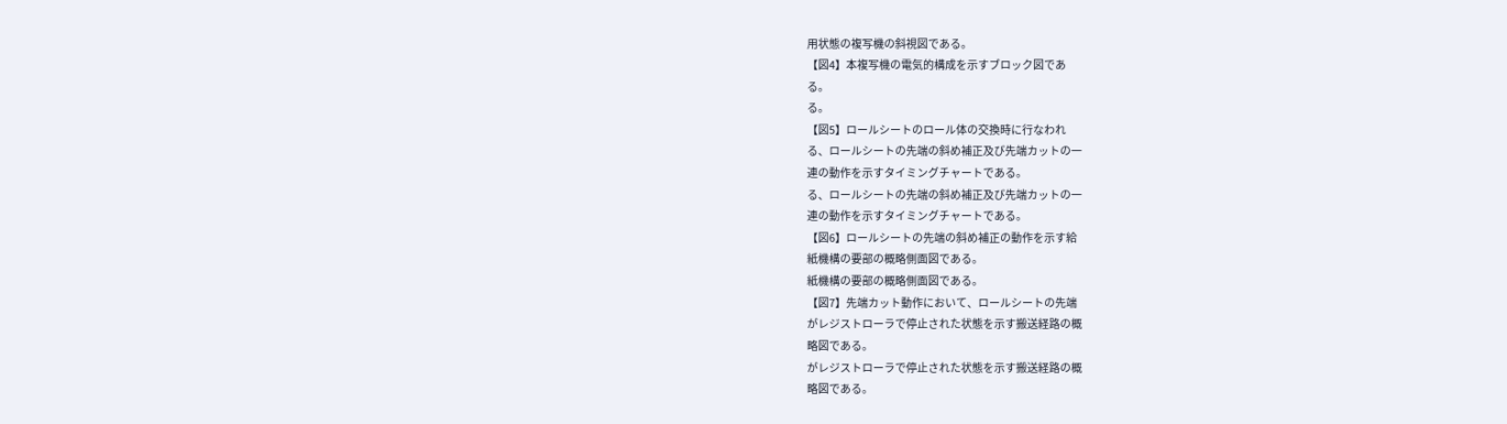用状態の複写機の斜視図である。
【図4】本複写機の電気的構成を示すブロック図であ
る。
る。
【図5】ロールシートのロール体の交換時に行なわれ
る、ロールシートの先端の斜め補正及び先端カットの一
連の動作を示すタイミングチャートである。
る、ロールシートの先端の斜め補正及び先端カットの一
連の動作を示すタイミングチャートである。
【図6】ロールシートの先端の斜め補正の動作を示す給
紙機構の要部の概略側面図である。
紙機構の要部の概略側面図である。
【図7】先端カット動作において、ロールシートの先端
がレジストローラで停止された状態を示す搬送経路の概
略図である。
がレジストローラで停止された状態を示す搬送経路の概
略図である。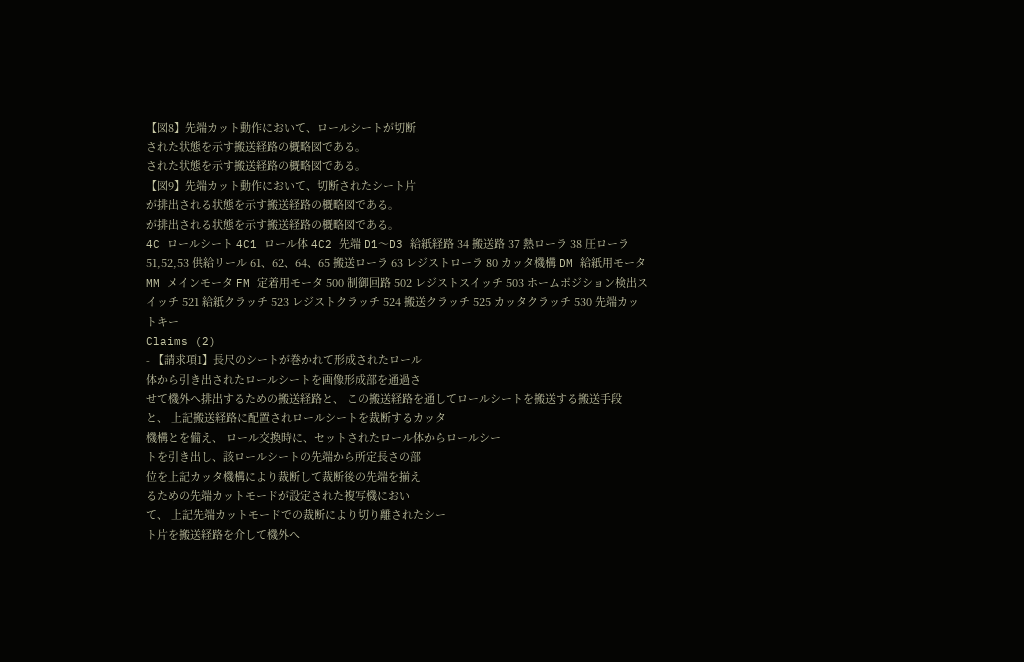【図8】先端カット動作において、ロールシートが切断
された状態を示す搬送経路の概略図である。
された状態を示す搬送経路の概略図である。
【図9】先端カット動作において、切断されたシート片
が排出される状態を示す搬送経路の概略図である。
が排出される状態を示す搬送経路の概略図である。
4C ロールシート 4C1 ロール体 4C2 先端 D1〜D3 給紙経路 34 搬送路 37 熱ローラ 38 圧ローラ 51,52,53 供給リール 61、62、64、65 搬送ローラ 63 レジストローラ 80 カッタ機構 DM 給紙用モータ MM メインモータ FM 定着用モータ 500 制御回路 502 レジストスイッチ 503 ホームポジション検出スイッチ 521 給紙クラッチ 523 レジストクラッチ 524 搬送クラッチ 525 カッタクラッチ 530 先端カットキー
Claims (2)
- 【請求項1】長尺のシートが巻かれて形成されたロール
体から引き出されたロールシートを画像形成部を通過さ
せて機外へ排出するための搬送経路と、 この搬送経路を通してロールシートを搬送する搬送手段
と、 上記搬送経路に配置されロールシートを裁断するカッタ
機構とを備え、 ロール交換時に、セットされたロール体からロールシー
トを引き出し、該ロールシートの先端から所定長さの部
位を上記カッタ機構により裁断して裁断後の先端を揃え
るための先端カットモードが設定された複写機におい
て、 上記先端カットモードでの裁断により切り離されたシー
ト片を搬送経路を介して機外へ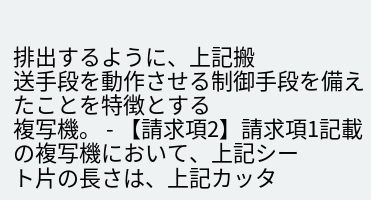排出するように、上記搬
送手段を動作させる制御手段を備えたことを特徴とする
複写機。 - 【請求項2】請求項1記載の複写機において、上記シー
ト片の長さは、上記カッタ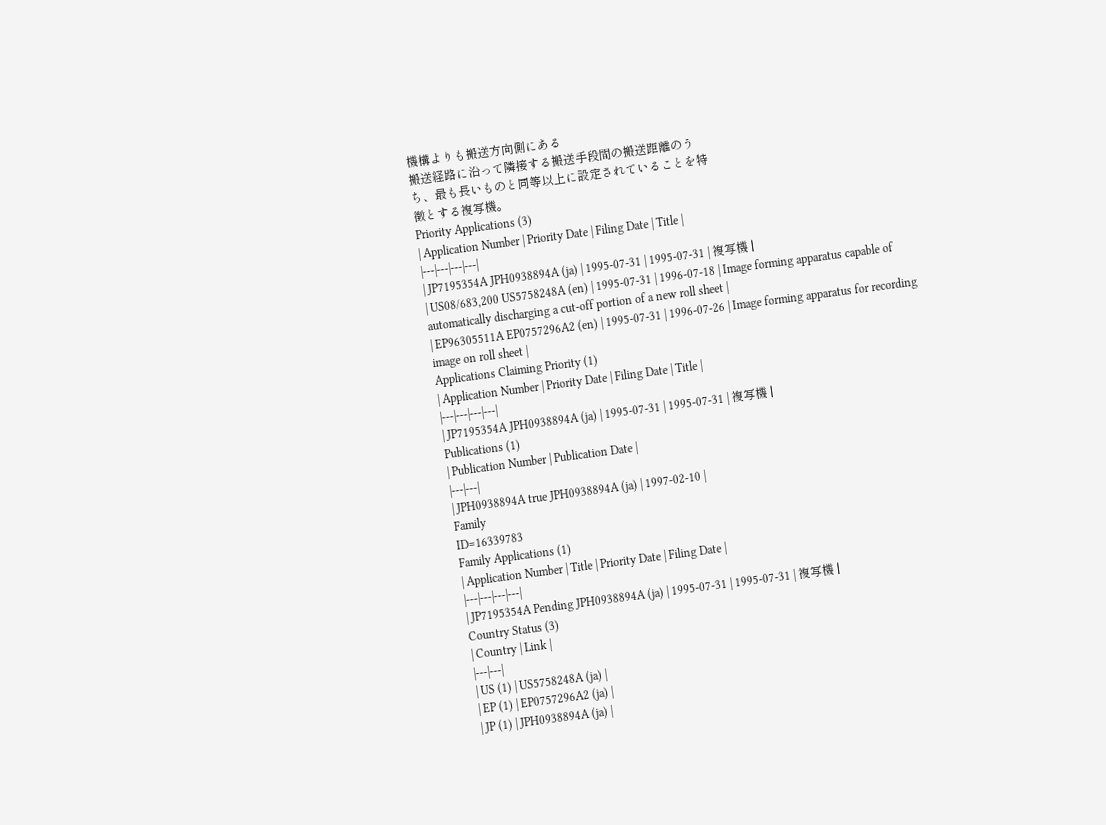機構よりも搬送方向側にある
搬送経路に沿って隣接する搬送手段間の搬送距離のう
ち、最も長いものと同等以上に設定されていることを特
徴とする複写機。
Priority Applications (3)
| Application Number | Priority Date | Filing Date | Title |
|---|---|---|---|
| JP7195354A JPH0938894A (ja) | 1995-07-31 | 1995-07-31 | 複写機 |
| US08/683,200 US5758248A (en) | 1995-07-31 | 1996-07-18 | Image forming apparatus capable of automatically discharging a cut-off portion of a new roll sheet |
| EP96305511A EP0757296A2 (en) | 1995-07-31 | 1996-07-26 | Image forming apparatus for recording image on roll sheet |
Applications Claiming Priority (1)
| Application Number | Priority Date | Filing Date | Title |
|---|---|---|---|
| JP7195354A JPH0938894A (ja) | 1995-07-31 | 1995-07-31 | 複写機 |
Publications (1)
| Publication Number | Publication Date |
|---|---|
| JPH0938894A true JPH0938894A (ja) | 1997-02-10 |
Family
ID=16339783
Family Applications (1)
| Application Number | Title | Priority Date | Filing Date |
|---|---|---|---|
| JP7195354A Pending JPH0938894A (ja) | 1995-07-31 | 1995-07-31 | 複写機 |
Country Status (3)
| Country | Link |
|---|---|
| US (1) | US5758248A (ja) |
| EP (1) | EP0757296A2 (ja) |
| JP (1) | JPH0938894A (ja) |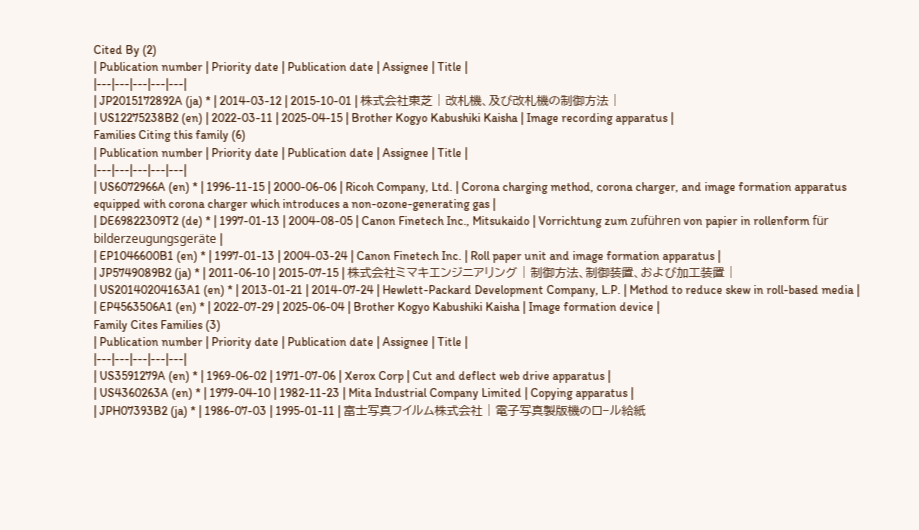Cited By (2)
| Publication number | Priority date | Publication date | Assignee | Title |
|---|---|---|---|---|
| JP2015172892A (ja) * | 2014-03-12 | 2015-10-01 | 株式会社東芝 | 改札機、及び改札機の制御方法 |
| US12275238B2 (en) | 2022-03-11 | 2025-04-15 | Brother Kogyo Kabushiki Kaisha | Image recording apparatus |
Families Citing this family (6)
| Publication number | Priority date | Publication date | Assignee | Title |
|---|---|---|---|---|
| US6072966A (en) * | 1996-11-15 | 2000-06-06 | Ricoh Company, Ltd. | Corona charging method, corona charger, and image formation apparatus equipped with corona charger which introduces a non-ozone-generating gas |
| DE69822309T2 (de) * | 1997-01-13 | 2004-08-05 | Canon Finetech Inc., Mitsukaido | Vorrichtung zum zuführen von papier in rollenform für bilderzeugungsgeräte |
| EP1046600B1 (en) * | 1997-01-13 | 2004-03-24 | Canon Finetech Inc. | Roll paper unit and image formation apparatus |
| JP5749089B2 (ja) * | 2011-06-10 | 2015-07-15 | 株式会社ミマキエンジニアリング | 制御方法、制御装置、および加工装置 |
| US20140204163A1 (en) * | 2013-01-21 | 2014-07-24 | Hewlett-Packard Development Company, L.P. | Method to reduce skew in roll-based media |
| EP4563506A1 (en) * | 2022-07-29 | 2025-06-04 | Brother Kogyo Kabushiki Kaisha | Image formation device |
Family Cites Families (3)
| Publication number | Priority date | Publication date | Assignee | Title |
|---|---|---|---|---|
| US3591279A (en) * | 1969-06-02 | 1971-07-06 | Xerox Corp | Cut and deflect web drive apparatus |
| US4360263A (en) * | 1979-04-10 | 1982-11-23 | Mita Industrial Company Limited | Copying apparatus |
| JPH07393B2 (ja) * | 1986-07-03 | 1995-01-11 | 富士写真フイルム株式会社 | 電子写真製版機のロ−ル給紙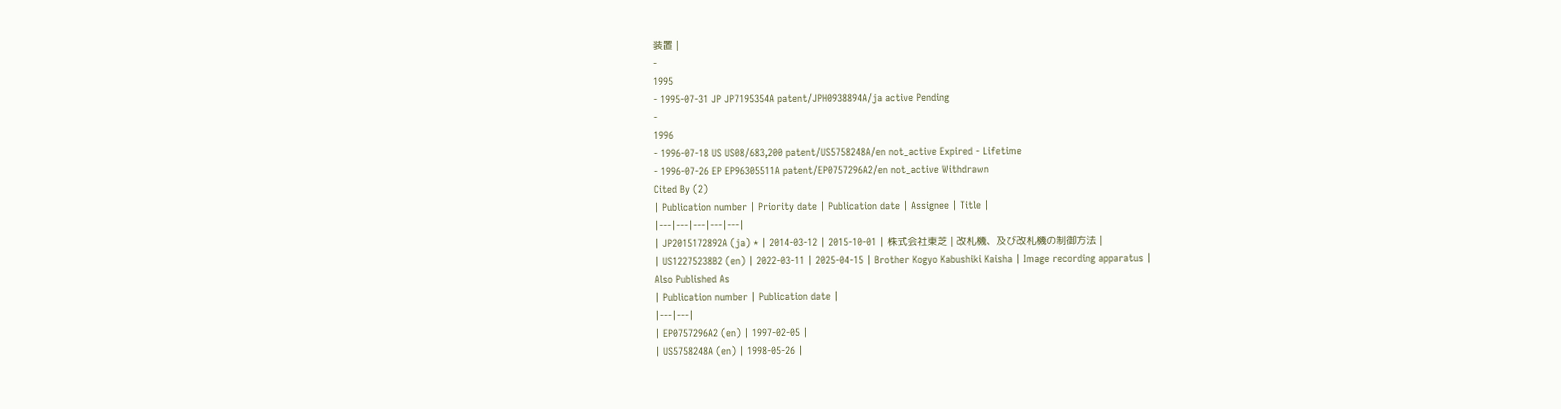装置 |
-
1995
- 1995-07-31 JP JP7195354A patent/JPH0938894A/ja active Pending
-
1996
- 1996-07-18 US US08/683,200 patent/US5758248A/en not_active Expired - Lifetime
- 1996-07-26 EP EP96305511A patent/EP0757296A2/en not_active Withdrawn
Cited By (2)
| Publication number | Priority date | Publication date | Assignee | Title |
|---|---|---|---|---|
| JP2015172892A (ja) * | 2014-03-12 | 2015-10-01 | 株式会社東芝 | 改札機、及び改札機の制御方法 |
| US12275238B2 (en) | 2022-03-11 | 2025-04-15 | Brother Kogyo Kabushiki Kaisha | Image recording apparatus |
Also Published As
| Publication number | Publication date |
|---|---|
| EP0757296A2 (en) | 1997-02-05 |
| US5758248A (en) | 1998-05-26 |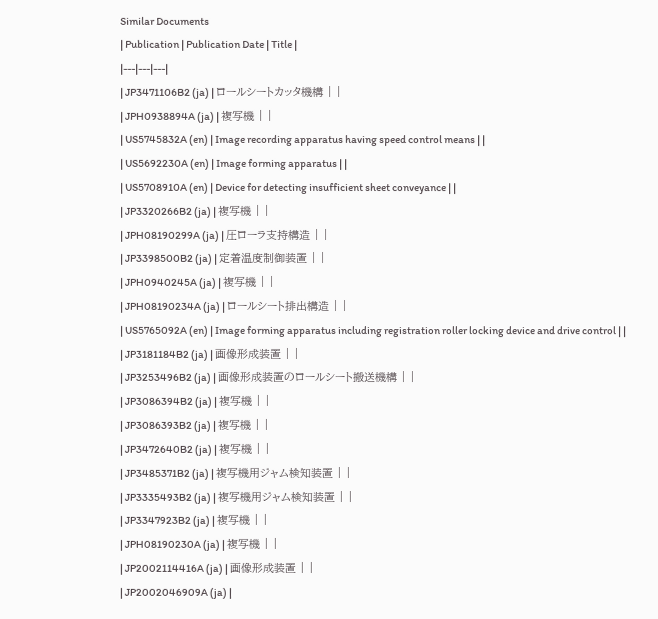Similar Documents
| Publication | Publication Date | Title |
|---|---|---|
| JP3471106B2 (ja) | ロールシートカッタ機構 | |
| JPH0938894A (ja) | 複写機 | |
| US5745832A (en) | Image recording apparatus having speed control means | |
| US5692230A (en) | Image forming apparatus | |
| US5708910A (en) | Device for detecting insufficient sheet conveyance | |
| JP3320266B2 (ja) | 複写機 | |
| JPH08190299A (ja) | 圧ローラ支持構造 | |
| JP3398500B2 (ja) | 定着温度制御装置 | |
| JPH0940245A (ja) | 複写機 | |
| JPH08190234A (ja) | ロールシート排出構造 | |
| US5765092A (en) | Image forming apparatus including registration roller locking device and drive control | |
| JP3181184B2 (ja) | 画像形成装置 | |
| JP3253496B2 (ja) | 画像形成装置のロールシート搬送機構 | |
| JP3086394B2 (ja) | 複写機 | |
| JP3086393B2 (ja) | 複写機 | |
| JP3472640B2 (ja) | 複写機 | |
| JP3485371B2 (ja) | 複写機用ジャム検知装置 | |
| JP3335493B2 (ja) | 複写機用ジャム検知装置 | |
| JP3347923B2 (ja) | 複写機 | |
| JPH08190230A (ja) | 複写機 | |
| JP2002114416A (ja) | 画像形成装置 | |
| JP2002046909A (ja) |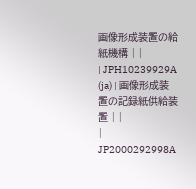画像形成装置の給紙機構 | |
| JPH10239929A (ja) | 画像形成装置の記録紙供給装置 | |
| JP2000292998A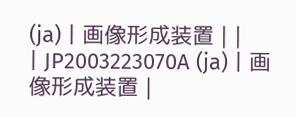(ja) | 画像形成装置 | |
| JP2003223070A (ja) | 画像形成装置 |